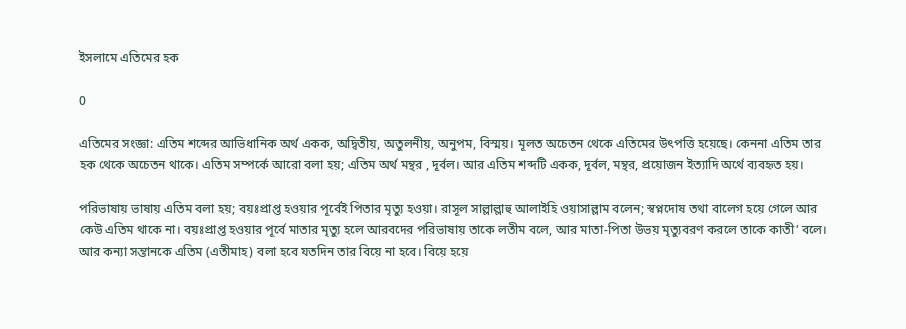ইসলামে এতিমের হক

0

এতিমের সংজ্ঞা: এতিম শব্দের আভিধানিক অর্থ একক, অদ্বিতীয়, অতুলনীয়, অনুপম, বিস্ময়। মূলত অচেতন থেকে এতিমের উৎপত্তি হয়েছে। কেননা এতিম তার হক থেকে অচেতন থাকে। এতিম সম্পর্কে আরো বলা হয়; এতিম অর্থ মন্থর , দূর্বল। আর এতিম শব্দটি একক, দূর্বল, মন্থর, প্রয়োজন ইত্যাদি অর্থে ব্যবহৃত হয়।

পরিভাষায় ভাষায় এতিম বলা হয়; বয়ঃপ্রাপ্ত হওয়ার পূর্বেই পিতার মৃত্যু হওয়া। রাসূল সাল্লাল্লাহু আলাইহি ওয়াসাল্লাম বলেন; স্বপ্নদোষ তথা বালেগ হয়ে গেলে আর কেউ এতিম থাকে না। বয়ঃপ্রাপ্ত হওয়ার পূর্বে মাতার মৃত্যু হলে আরবদের পরিভাষায় তাকে লতীম বলে, আর মাতা-পিতা উভয় মৃত্যুবরণ করলে তাকে কাতী’ বলে। আর কন্যা সন্তানকে এতিম (এতীমাহ) বলা হবে যতদিন তার বিয়ে না হবে। বিয়ে হয়ে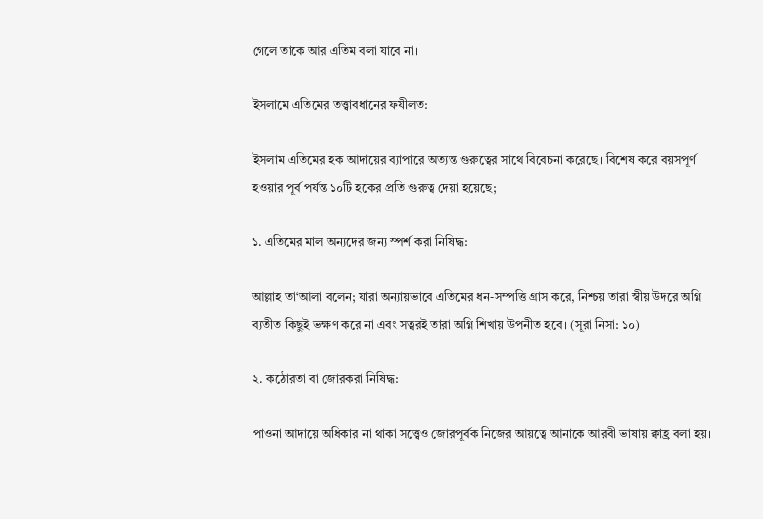গেলে তাকে আর এতিম বলা যাবে না।

ইসলামে এতিমের তত্ত্বাবধানের ফযীলত:

ইসলাম এতিমের হক আদায়ের ব্যাপারে অত্যন্ত গুরুত্বের সাথে বিবেচনা করেছে। বিশেষ করে বয়সপূর্ণ হওয়ার পূর্ব পর্যন্ত ১০টি হকের প্রতি গুরুত্ব দেয়া হয়েছে;

১. এতিমের মাল অন্যদের জন্য স্পর্শ করা নিষিদ্ধ:

আল্লাহ তা‘আলা বলেন; যারা অন্যায়ভাবে এতিমের ধন-সম্পত্তি গ্রাস করে, নিশ্চয় তারা স্বীয় উদরে অগ্নি ব্যতীত কিছুই ভক্ষণ করে না এবং সত্বরই তারা অগ্নি শিখায় উপনীত হবে। (সূরা নিসা: ১০)

২. কঠোরতা বা জোরকরা নিষিদ্ধ:

পাওনা আদায়ে অধিকার না থাকা সত্ত্বেও জোরপূর্বক নিজের আয়ত্বে আনাকে আরবী ভাষায় ক্বাহ্র বলা হয়।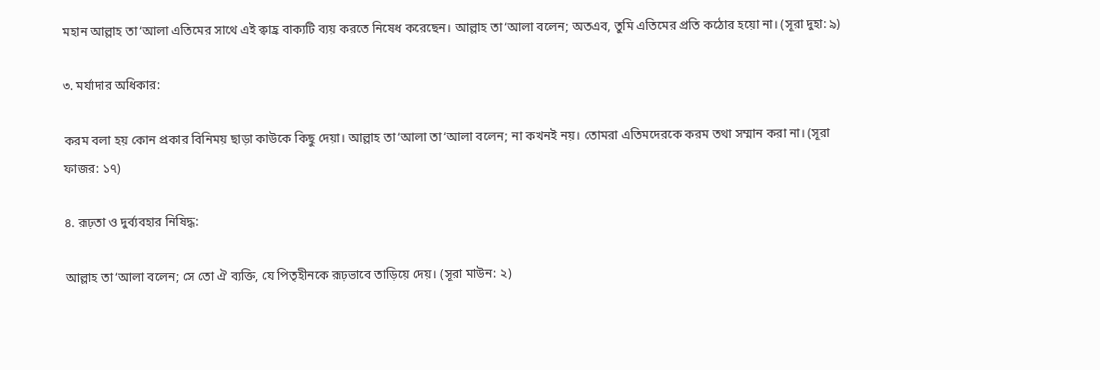মহান আল্লাহ তা‘আলা এতিমের সাথে এই ক্বাহ্র বাক্যটি ব্যয় করতে নিষেধ করেছেন। আল্লাহ তা‘আলা বলেন; অতএব, তুমি এতিমের প্রতি কঠোর হয়ো না। (সূরা দুহা: ৯)

৩. মর্যাদার অধিকার:

করম বলা হয় কোন প্রকার বিনিময় ছাড়া কাউকে কিছু দেয়া। আল্লাহ তা‘আলা তা‘আলা বলেন; না কখনই নয়। তোমরা এতিমদেরকে করম তথা সম্মান করা না। (সূরা ফাজর: ১৭)

৪. রূঢ়তা ও দুর্ব্যবহার নিষিদ্ধ:

আল্লাহ তা‘আলা বলেন; সে তো ঐ ব্যক্তি, যে পিতৃহীনকে রূঢ়ভাবে তাড়িয়ে দেয়। (সূরা মাউন: ২)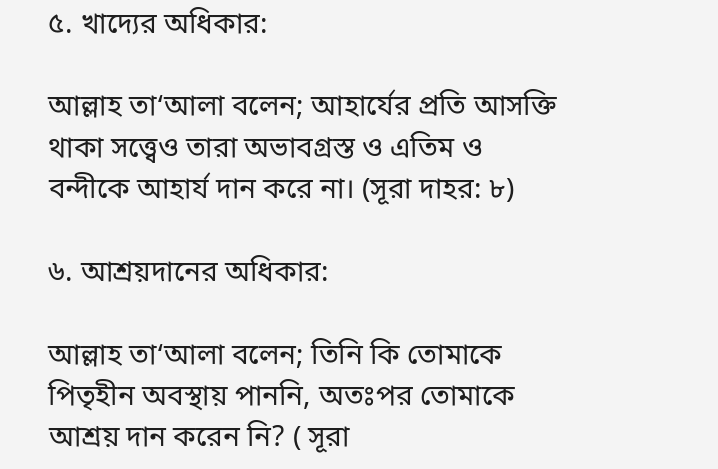৫. খাদ্যের অধিকার:

আল্লাহ তা‘আলা বলেন; আহার্যের প্রতি আসক্তি থাকা সত্ত্বেও তারা অভাবগ্রস্ত ও এতিম ও বন্দীকে আহার্য দান করে না। (সূরা দাহর: ৮)

৬. আশ্রয়দানের অধিকার:

আল্লাহ তা‘আলা বলেন; তিনি কি তোমাকে পিতৃহীন অবস্থায় পাননি, অতঃপর তোমাকে আশ্রয় দান করেন নি? ( সূরা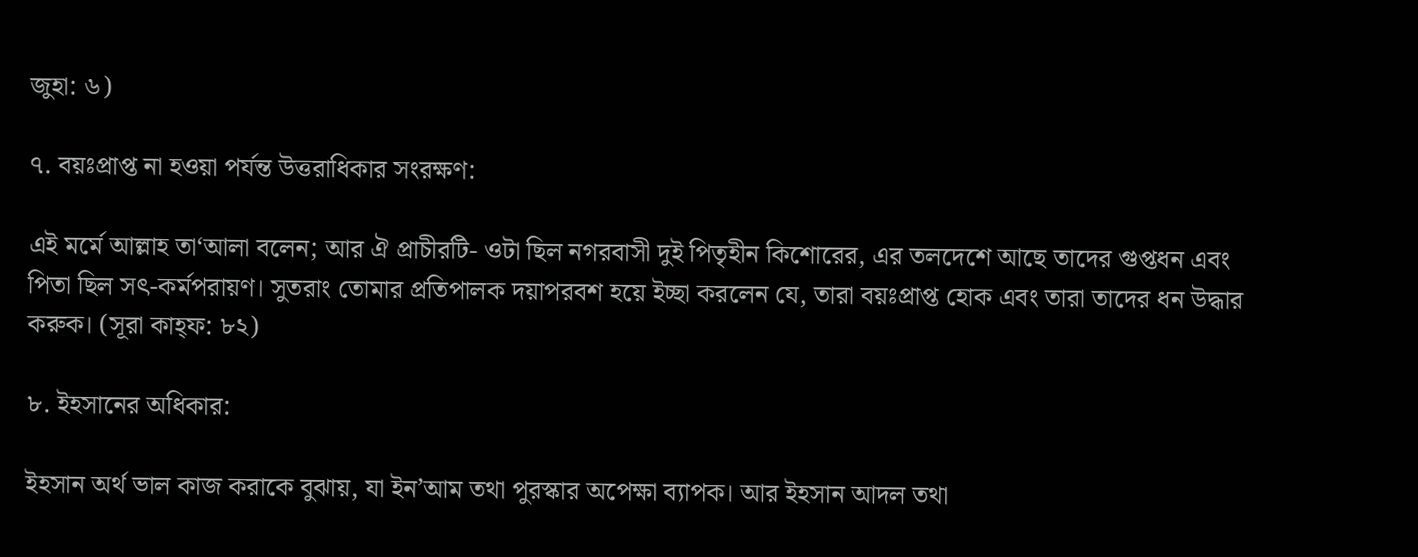জুহা: ৬)

৭. বয়ঃপ্রাপ্ত না হওয়া পর্যন্ত উত্তরাধিকার সংরক্ষণ:

এই মর্মে আল্লাহ তা‘আলা বলেন; আর ঐ প্রাচীরটি- ওটা ছিল নগরবাসী দুই পিতৃহীন কিশোরের, এর তলদেশে আছে তাদের গুপ্তধন এবং পিতা ছিল সৎ-কর্মপরায়ণ। সুতরাং তোমার প্রতিপালক দয়াপরবশ হয়ে ইচ্ছা করলেন যে, তারা বয়ঃপ্রাপ্ত হোক এবং তারা তাদের ধন উদ্ধার করুক। (সূরা কাহ্ফ: ৮২)

৮. ইহসানের অধিকার:

ইহসান অর্থ ভাল কাজ করাকে বুঝায়, যা ইন’আম তথা পুরস্কার অপেক্ষা ব্যাপক। আর ইহসান আদল তথা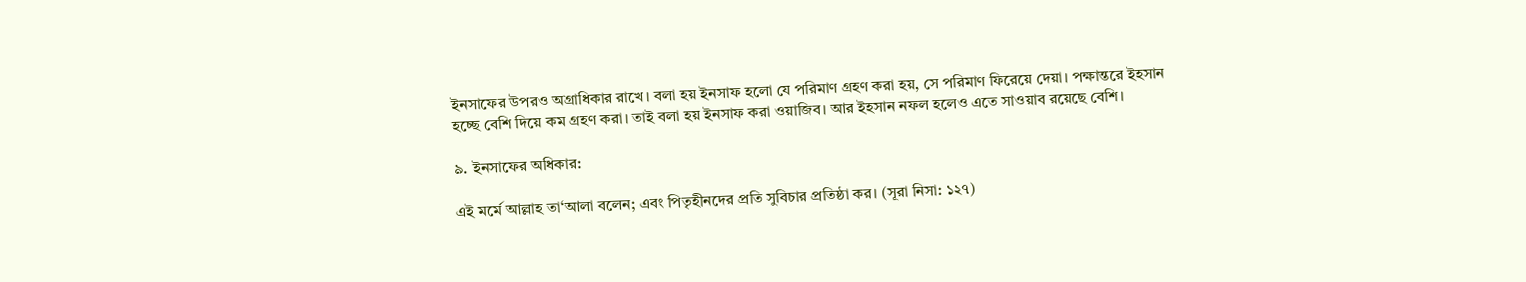ইনসাফের উপরও অগ্রাধিকার রাখে। বলা হয় ইনসাফ হলো যে পরিমাণ গ্রহণ করা হয়, সে পরিমাণ ফিরেয়ে দেয়া। পক্ষান্তরে ইহসান হচ্ছে বেশি দিয়ে কম গ্রহণ করা। তাই বলা হয় ইনসাফ করা ওয়াজিব। আর ইহসান নফল হলেও এতে সাওয়াব রয়েছে বেশি।

৯. ইনসাফের অধিকার:

এই মর্মে আল্লাহ তা‘আলা বলেন; এবং পিতৃহীনদের প্রতি সুবিচার প্রতিষ্ঠা কর। (সূরা নিসা: ১২৭)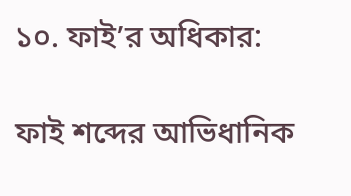১০. ফাই’র অধিকার:

ফাই শব্দের আভিধানিক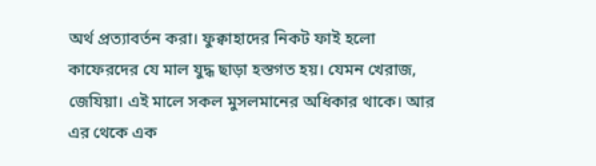অর্থ প্রত্যাবর্তন করা। ফুক্বাহাদের নিকট ফাই হলো কাফেরদের যে মাল যুদ্ধ ছাড়া হস্তগত হয়। যেমন খেরাজ, জেযিয়া। এই মালে সকল মুসলমানের অধিকার থাকে। আর এর থেকে এক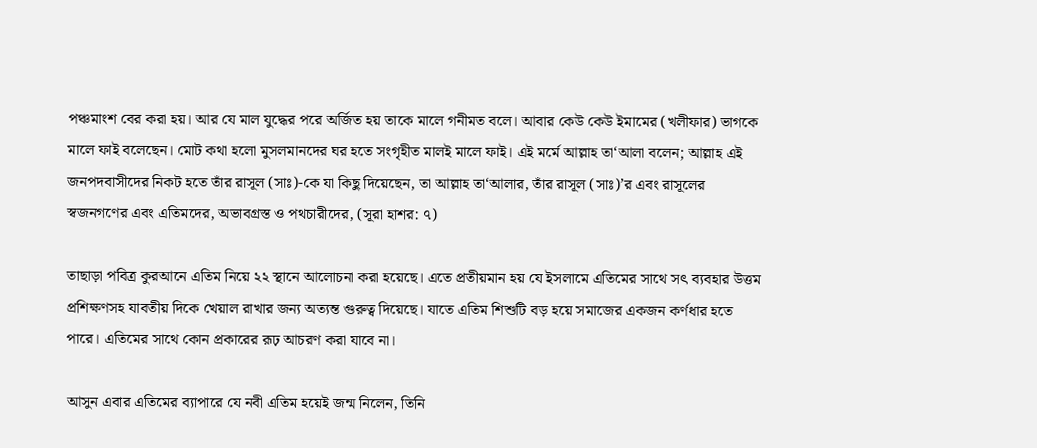পঞ্চমাংশ বের করা হয়। আর যে মাল যুদ্ধের পরে অর্জিত হয় তাকে মালে গনীমত বলে। আবার কেউ কেউ ইমামের (খলীফার) ভাগকে মালে ফাই বলেছেন। মোট কথা হলো মুসলমানদের ঘর হতে সংগৃহীত মালই মালে ফাই। এই মর্মে আল্লাহ তা‘আলা বলেন; আল্লাহ এই জনপদবাসীদের নিকট হতে তাঁর রাসূল (সাঃ)-কে যা কিছু দিয়েছেন, তা আল্লাহ তা‘আলার, তাঁর রাসূল (সাঃ)’র এবং রাসূলের স্বজনগণের এবং এতিমদের, অভাবগ্রস্ত ও পথচারীদের, (সূরা হাশর: ৭)

তাছাড়া পবিত্র কুরআনে এতিম নিয়ে ২২ স্থানে আলোচনা করা হয়েছে। এতে প্রতীয়মান হয় যে ইসলামে এতিমের সাথে সৎ ব্যবহার উত্তম প্রশিক্ষণসহ যাবতীয় দিকে খেয়াল রাখার জন্য অত্যন্ত গুরুত্ব দিয়েছে। যাতে এতিম শিশুটি বড় হয়ে সমাজের একজন কর্ণধার হতে পারে। এতিমের সাথে কোন প্রকারের রূঢ় আচরণ করা যাবে না।

আসুন এবার এতিমের ব্যাপারে যে নবী এতিম হয়েই জন্ম নিলেন, তিনি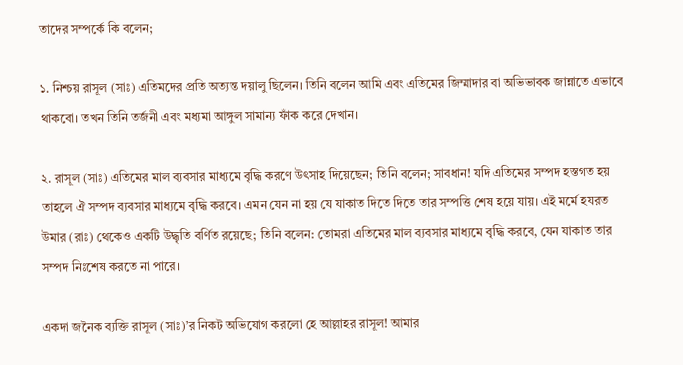তাদের সম্পর্কে কি বলেন;

১. নিশ্চয় রাসূল (সাঃ) এতিমদের প্রতি অত্যন্ত দয়ালু ছিলেন। তিনি বলেন আমি এবং এতিমের জিম্মাদার বা অভিভাবক জান্নাতে এভাবে থাকবো। তখন তিনি তর্জনী এবং মধ্যমা আঙ্গুল সামান্য ফাঁক করে দেখান।

২. রাসূল (সাঃ) এতিমের মাল ব্যবসার মাধ্যমে বৃদ্ধি করণে উৎসাহ দিয়েছেন; তিনি বলেন; সাবধান! যদি এতিমের সম্পদ হস্তগত হয় তাহলে ঐ সম্পদ ব্যবসার মাধ্যমে বৃদ্ধি করবে। এমন যেন না হয় যে যাকাত দিতে দিতে তার সম্পত্তি শেষ হয়ে যায়। এই মর্মে হযরত উমার (রাঃ) থেকেও একটি উদ্ধৃতি বর্ণিত রয়েছে; তিনি বলেন: তোমরা এতিমের মাল ব্যবসার মাধ্যমে বৃদ্ধি করবে, যেন যাকাত তার সম্পদ নিঃশেষ করতে না পারে।

একদা জনৈক ব্যক্তি রাসূল (সাঃ)’র নিকট অভিযোগ করলো হে আল্লাহর রাসূল! আমার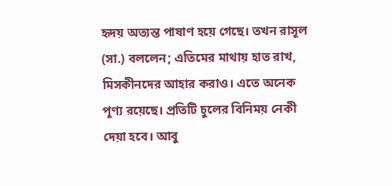হৃদয় অত্যন্ত পাষাণ হয়ে গেছে। তখন রাসূল (সা.) বললেন; এতিমের মাথায় হাত রাখ, মিসকীনদের আহার করাও। এতে অনেক পূণ্য রয়েছে। প্রতিটি চুলের বিনিময় নেকী দেয়া হবে। আবু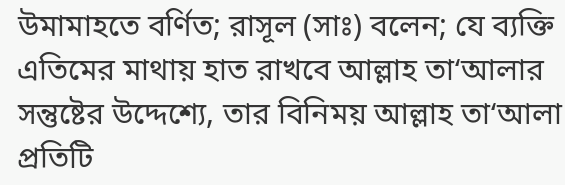উমামাহতে বর্ণিত; রাসূল (সাঃ) বলেন; যে ব্যক্তি এতিমের মাথায় হাত রাখবে আল্লাহ তা‘আলার সন্তুষ্টের উদ্দেশ্যে, তার বিনিময় আল্লাহ তা‘আলা প্রতিটি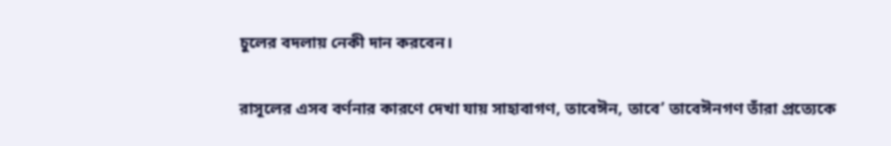চুলের বদলায় নেকী দান করবেন।

রাসূলের এসব বর্ণনার কারণে দেখা যায় সাহাবাগণ, তাবেঈন, তাবে’ তাবেঈনগণ তাঁরা প্রত্যেকে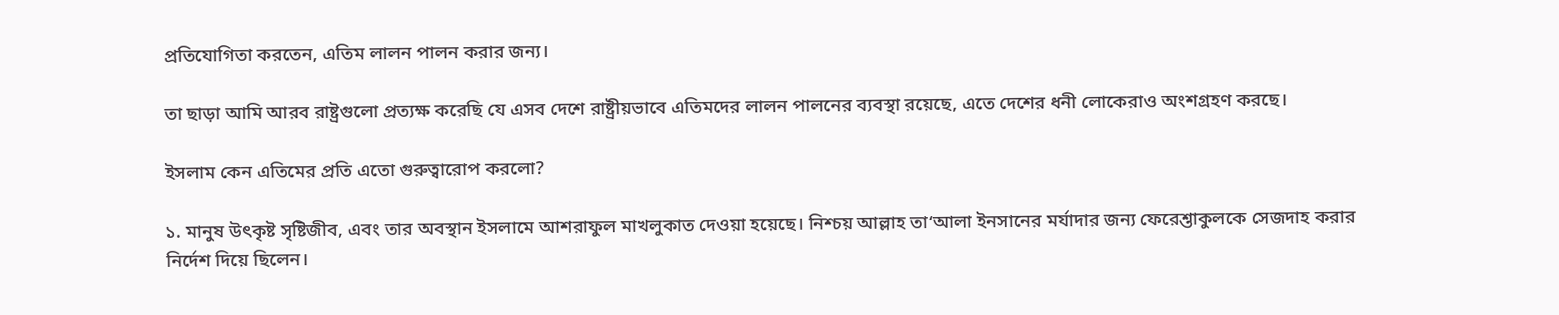প্রতিযোগিতা করতেন, এতিম লালন পালন করার জন্য।

তা ছাড়া আমি আরব রাষ্ট্রগুলো প্রত্যক্ষ করেছি যে এসব দেশে রাষ্ট্রীয়ভাবে এতিমদের লালন পালনের ব্যবস্থা রয়েছে, এতে দেশের ধনী লোকেরাও অংশগ্রহণ করছে।

ইসলাম কেন এতিমের প্রতি এতো গুরুত্বারোপ করলো?

১. মানুষ উৎকৃষ্ট সৃষ্টিজীব, এবং তার অবস্থান ইসলামে আশরাফুল মাখলুকাত দেওয়া হয়েছে। নিশ্চয় আল্লাহ তা‘আলা ইনসানের মর্যাদার জন্য ফেরেশ্তাকুলকে সেজদাহ করার নির্দেশ দিয়ে ছিলেন।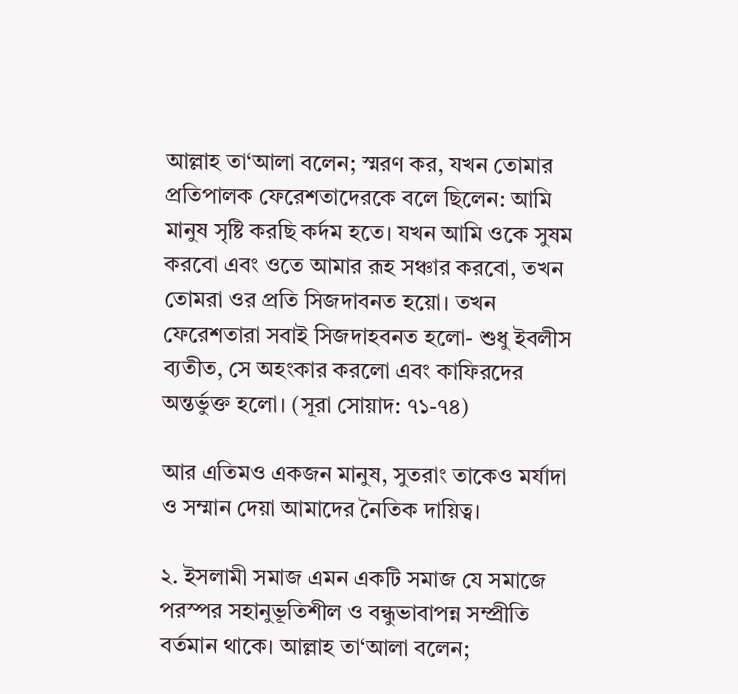আল্লাহ তা‘আলা বলেন; স্মরণ কর, যখন তোমার প্রতিপালক ফেরেশতাদেরকে বলে ছিলেন: আমি মানুষ সৃষ্টি করছি কর্দম হতে। যখন আমি ওকে সুষম করবো এবং ওতে আমার রূহ সঞ্চার করবো, তখন তোমরা ওর প্রতি সিজদাবনত হয়ো। তখন ফেরেশতারা সবাই সিজদাহবনত হলো- শুধু ইবলীস ব্যতীত, সে অহংকার করলো এবং কাফিরদের অন্তর্ভুক্ত হলো। (সূরা সোয়াদ: ৭১-৭৪)

আর এতিমও একজন মানুষ, সুতরাং তাকেও মর্যাদা ও সম্মান দেয়া আমাদের নৈতিক দায়িত্ব।

২. ইসলামী সমাজ এমন একটি সমাজ যে সমাজে পরস্পর সহানুভূতিশীল ও বন্ধুভাবাপন্ন সম্প্রীতি বর্তমান থাকে। আল্লাহ তা‘আলা বলেন;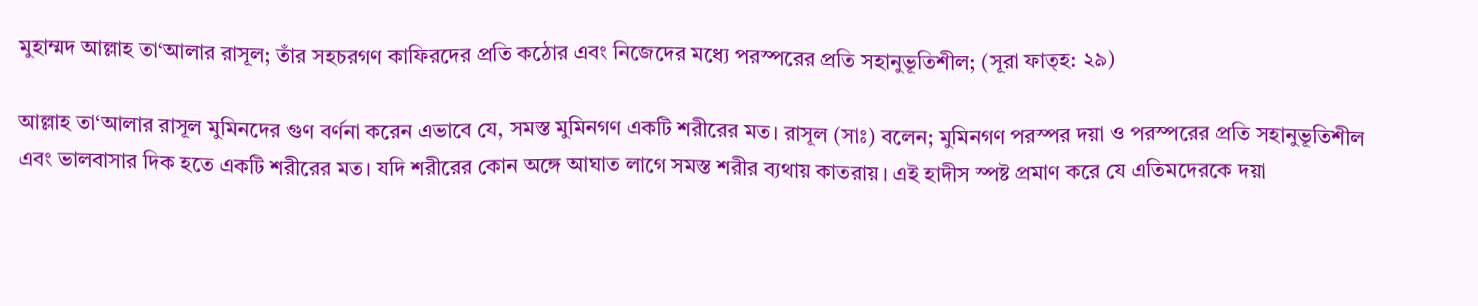মুহাম্মদ আল্লাহ তা‘আলার রাসূল; তাঁর সহচরগণ কাফিরদের প্রতি কঠোর এবং নিজেদের মধ্যে পরস্পরের প্রতি সহানুভূতিশীল; (সূরা ফাত্হ: ২৯)

আল্লাহ তা‘আলার রাসূল মুমিনদের গুণ বর্ণনা করেন এভাবে যে, সমস্ত মুমিনগণ একটি শরীরের মত। রাসূল (সাঃ) বলেন; মুমিনগণ পরস্পর দয়া ও পরস্পরের প্রতি সহানুভূতিশীল এবং ভালবাসার দিক হতে একটি শরীরের মত। যদি শরীরের কোন অঙ্গে আঘাত লাগে সমস্ত শরীর ব্যথায় কাতরায়। এই হাদীস স্পষ্ট প্রমাণ করে যে এতিমদেরকে দয়া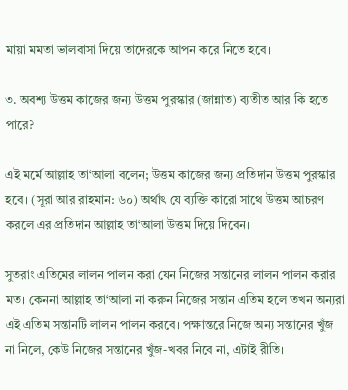মায়া মমতা ভালবাসা দিয়ে তাদেরকে আপন করে নিতে হবে।

৩. অবশ্য উত্তম কাজের জন্য উত্তম পুরস্কার (জান্নাত) ব্যতীত আর কি হতে পারে?

এই মর্মে আল্লাহ তা‘আলা বলেন; উত্তম কাজের জন্য প্রতিদান উত্তম পুরস্কার হবে। (সূরা আর রাহমান: ৬০) অর্থাৎ যে ব্যক্তি কারো সাথে উত্তম আচরণ করলে এর প্রতিদান আল্লাহ তা‘আলা উত্তম দিয়ে দিবেন।

সুতরাং এতিমের লালন পালন করা যেন নিজের সন্তানের লালন পালন করার মত। কেননা আল্লাহ তা‘আলা না করুন নিজের সন্তান এতিম হলে তখন অন্যরা এই এতিম সন্তানটি লালন পালন করবে। পক্ষান্তরে নিজে অন্য সন্তানের খুঁজ না নিলে, কেউ নিজের সন্তানের খুঁজ-খবর নিবে না, এটাই রীতি।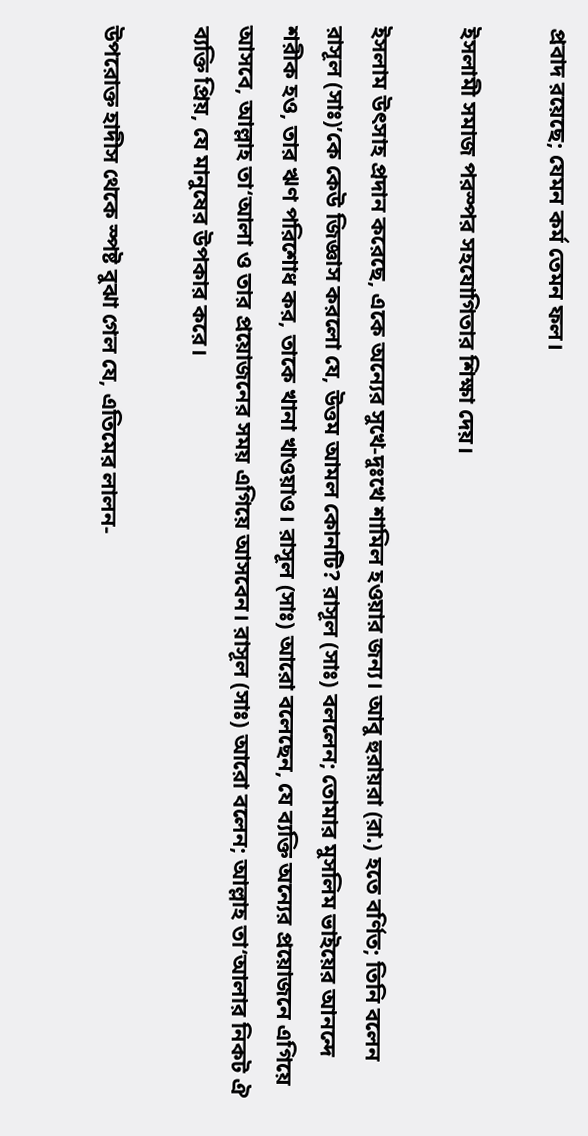প্রবাদ রয়েছে; যেমন কর্ম তেমন ফল।

ইসলামী সমাজ পরস্পর সহযোগিতার শিক্ষা দেয়।

ইসলাম উৎসাহ প্রদান করেছে, একে অন্যের সুখে-দুঃখে শামিল হওয়ার জন্য। আবু হুরায়রা (রা.) হতে বর্ণিত; তিনি বলেন রাসূল (সাঃ)’কে কেউ জিজ্ঞাস করলো যে, উত্তম আমল কোনটি? রাসূল (সাঃ) বললেন; তোমার মুসলিম ভাইয়ের আনন্দে শরীক হও, তার ঋণ পরিশোধ কর, তাকে খানা খাওয়াও। রাসূল (সাঃ) আরো বলেছেন, যে ব্যক্তি অন্যের প্রয়োজনে এগিয়ে আসবে, আল্লাহ তা‘আলা ও তার প্রয়োজনের সময় এগিয়ে আসবেন। রাসূল (সাঃ) আরো বলেন; আল্লাহ তা‘আলার নিকট ঐ ব্যক্তি প্রিয়, যে মানুষের উপকার করে।

উপরোক্ত হাদীস থেকে স্পষ্ট বুঝা গেল যে, এতিমের লালন-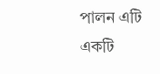পালন এটি একটি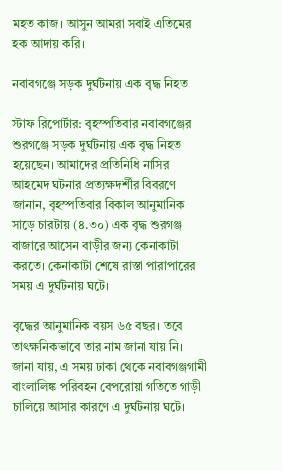মহত কাজ। আসুন আমরা সবাই এতিমের হক আদায় করি।

নবাবগঞ্জে সড়ক দুর্ঘটনায় এক বৃদ্ধ নিহত

স্টাফ রিপোর্টার: বৃহস্পতিবার নবাবগঞ্জের শুরগঞ্জে সড়ক দুর্ঘটনায় এক বৃদ্ধ নিহত হয়েছেন। আমাদের প্রতিনিধি নাসির আহমেদ ঘটনার প্রত্যক্ষদর্শীর বিবরণে জানান, বৃহস্পতিবার বিকাল আনুমানিক সাড়ে চারটায় (৪.৩০) এক বৃদ্ধ শুরগঞ্জ বাজারে আসেন বাড়ীর জন্য কেনাকাটা করতে। কেনাকাটা শেষে রাস্তা পারাপারের সময় এ দুর্ঘটনায় ঘটে।

বৃদ্ধের আনুমানিক বয়স ৬৫ বছর। তবে তাৎক্ষনিকভাবে তার নাম জানা যায় নি। জানা যায়, এ সময় ঢাকা থেকে নবাবগঞ্জগামী বাংলালিঙ্ক পরিবহন বেপরোয়া গতিতে গাড়ী চালিয়ে আসার কারণে এ দুর্ঘটনায় ঘটে।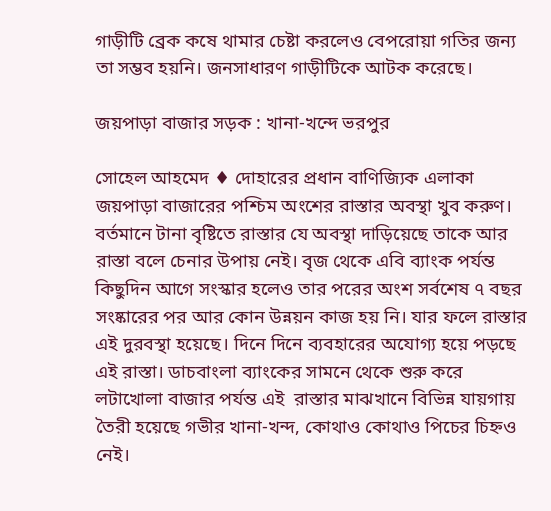গাড়ীটি ব্রেক কষে থামার চেষ্টা করলেও বেপরোয়া গতির জন্য তা সম্ভব হয়নি। জনসাধারণ গাড়ীটিকে আটক করেছে।

জয়পাড়া বাজার সড়ক : খানা-খন্দে ভরপুর

সোহেল আহমেদ ♦ দোহারের প্রধান বাণিজ্যিক এলাকা জয়পাড়া বাজারের পশ্চিম অংশের রাস্তার অবস্থা খুব করুণ। বর্তমানে টানা বৃষ্টিতে রাস্তার যে অবস্থা দাড়িয়েছে তাকে আর রাস্তা বলে চেনার উপায় নেই। বৃজ থেকে এবি ব্যাংক পর্যন্ত কিছুদিন আগে সংস্কার হলেও তার পরের অংশ সর্বশেষ ৭ বছর সংষ্কারের পর আর কোন উন্নয়ন কাজ হয় নি। যার ফলে রাস্তার এই দুরবস্থা হয়েছে। দিনে দিনে ব্যবহারের অযোগ্য হয়ে পড়ছে এই রাস্তা। ডাচবাংলা ব্যাংকের সামনে থেকে শুরু করে লটাখোলা বাজার পর্যন্ত এই  রাস্তার মাঝখানে বিভিন্ন যায়গায় তৈরী হয়েছে গভীর খানা-খন্দ, কোথাও কোথাও পিচের চিহ্নও নেই।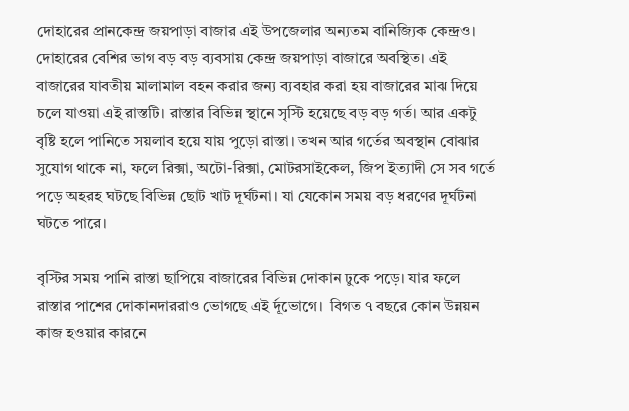দোহারের প্রানকেন্দ্র জয়পাড়া বাজার এই উপজেলার অন্যতম বানিজ্যিক কেন্দ্রও। দোহারের বেশির ভাগ বড় বড় ব্যবসায় কেন্দ্র জয়পাড়া বাজারে অবস্থিত। এই বাজারের যাবতীয় মালামাল বহন করার জন্য ব্যবহার করা হয় বাজারের মাঝ দিয়ে চলে যাওয়া এই রাস্তটি। রাস্তার বিভিন্ন স্থানে সৃস্টি হয়েছে বড় বড় গর্ত। আর একটু বৃষ্টি হলে পানিতে সয়লাব হয়ে যায় পুড়ো রাস্তা। তখন আর গর্তের অবস্থান বোঝার সুযোগ থাকে না, ফলে রিক্সা, অটো-রিক্সা, মোটরসাইকেল, জিপ ইত্যাদী সে সব গর্তে পড়ে অহরহ ঘটছে বিভিন্ন ছোট খাট দূর্ঘটনা। যা যেকোন সময় বড় ধরণের দূর্ঘটনা ঘটতে পারে।

বৃস্টির সময় পানি রাস্তা ছাপিয়ে বাজারের বিভিন্ন দোকান ঢুকে পড়ে। যার ফলে রাস্তার পাশের দোকানদাররাও ভোগছে এই র্দূভোগে।  বিগত ৭ বছরে কোন উন্নয়ন কাজ হওয়ার কারনে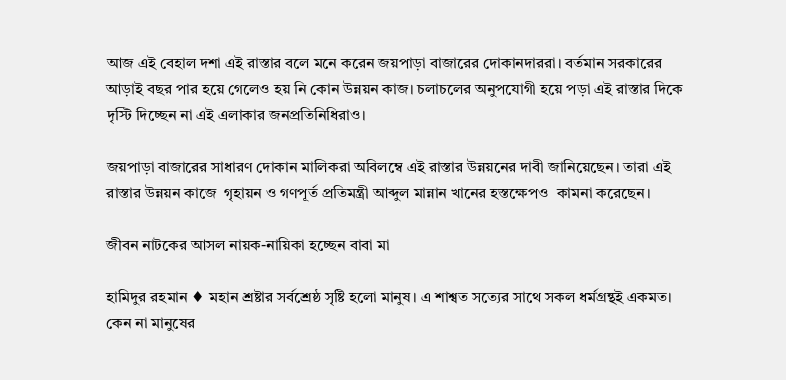আজ এই বেহাল দশা এই রাস্তার বলে মনে করেন জয়পাড়া বাজারের দোকানদাররা। বর্তমান সরকারের আড়াই বছর পার হয়ে গেলেও হয় নি কোন উন্নয়ন কাজ। চলাচলের অনুপযোগী হয়ে পড়া এই রাস্তার দিকে দৃস্টি দিচ্ছেন না এই এলাকার জনপ্রতিনিধিরাও।

জয়পাড়া বাজারের সাধারণ দোকান মালিকরা অবিলম্বে এই রাস্তার উন্নয়নের দাবী জানিয়েছেন। তারা এই রাস্তার উন্নয়ন কাজে  গৃহায়ন ও গণপূর্ত প্রতিমন্ত্রী আব্দুল মান্নান খানের হস্তক্ষেপও  কামনা করেছেন।

জীবন নাটকের আসল নায়ক-নায়িকা হচ্ছেন বাবা মা

হামিদুর রহমান ♦ মহান শ্রষ্টার সর্বশ্রেষ্ঠ সৃষ্টি হলো মানুষ। এ শাশ্বত সত্যের সাথে সকল ধর্মগ্রন্থই একমত। কেন না মানুষের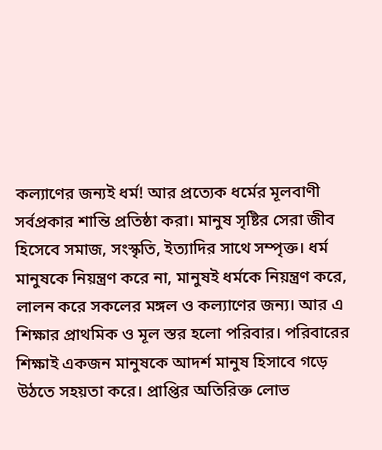কল্যাণের জন্যই ধর্ম! আর প্রত্যেক ধর্মের মূলবাণী সর্বপ্রকার শান্তি প্রতিষ্ঠা করা। মানুষ সৃষ্টির সেরা জীব হিসেবে সমাজ, সংস্কৃতি, ইত্যাদির সাথে সম্পৃক্ত। ধর্ম মানুষকে নিয়ন্ত্রণ করে না, মানুষই ধর্মকে নিয়ন্ত্রণ করে, লালন করে সকলের মঙ্গল ও কল্যাণের জন্য। আর এ শিক্ষার প্রাথমিক ও মূল স্তর হলো পরিবার। পরিবারের শিক্ষাই একজন মানুষকে আদর্শ মানুষ হিসাবে গড়ে উঠতে সহয়তা করে। প্রাপ্তির অতিরিক্ত লোভ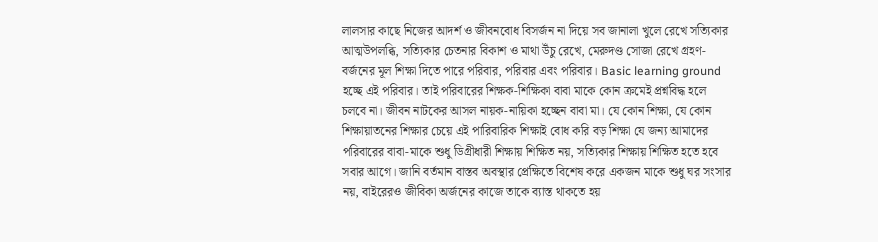লালসার কাছে নিজের আদর্শ ও জীবনবোধ বিসর্জন না দিয়ে সব জানালা খুলে রেখে সত্যিকার আত্মউপলব্ধি, সত্যিকার চেতনার বিকাশ ও মাথা উঁচু রেখে, মেরুদণ্ড সোজা রেখে গ্রহণ-বর্জনের মূল শিক্ষা দিতে পারে পরিবার, পরিবার এবং পরিবার। Basic learning ground হচ্ছে এই পরিবার। তাই পরিবারের শিক্ষক-শিক্ষিকা বাবা মাকে কোন ক্রমেই প্রশ্নবিদ্ধ হলে চলবে না। জীবন নাটকের আসল নায়ক-নায়িকা হচ্ছেন বাবা মা। যে কোন শিক্ষা, যে কোন শিক্ষায়াতনের শিক্ষার চেয়ে এই পারিবারিক শিক্ষাই বোধ করি বড় শিক্ষা যে জন্য আমাদের পরিবারের বাবা-মাকে শুধু ডিগ্রীধারী শিক্ষায় শিক্ষিত নয়, সত্যিকার শিক্ষায় শিক্ষিত হতে হবে সবার আগে। জানি বর্তমান বাস্তব অবস্থার প্রেক্ষিতে বিশেষ করে একজন মাকে শুধু ঘর সংসার নয়, বাইরেরও জীবিকা অর্জনের কাজে তাকে ব্যাস্ত থাকতে হয়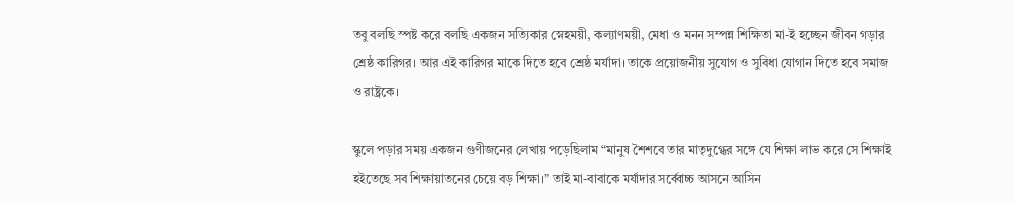তবু বলছি স্পষ্ট করে বলছি একজন সত্যিকার স্নেহময়ী, কল্যাণময়ী, মেধা ও মনন সম্পন্ন শিক্ষিতা মা-ই হচ্ছেন জীবন গড়ার শ্রেষ্ঠ কারিগর। আর এই কারিগর মাকে দিতে হবে শ্রেষ্ঠ মর্যাদা। তাকে প্রয়োজনীয় সুযোগ ও সুবিধা যোগান দিতে হবে সমাজ ও রাষ্ট্রকে।

স্কুলে পড়ার সময় একজন গুণীজনের লেখায় পড়েছিলাম “মানুষ শৈশবে তার মাতৃদুগ্ধের সঙ্গে যে শিক্ষা লাভ করে সে শিক্ষাই হইতেছে সব শিক্ষায়াতনের চেয়ে বড় শিক্ষা।” তাই মা-বাবাকে মর্যাদার সর্ব্বোচ্চ আসনে আসিন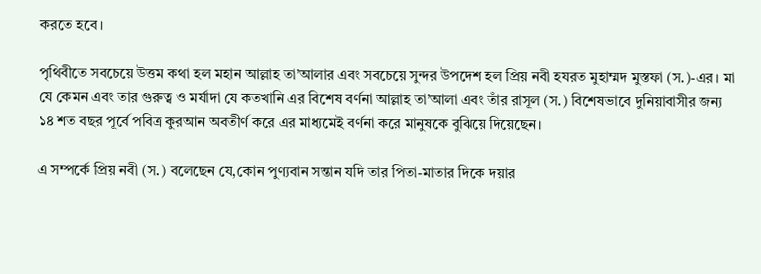করতে হবে।

পৃথিবীতে সবচেয়ে উত্তম কথা হল মহান আল্লাহ তা’আলার এবং সবচেয়ে সুন্দর উপদেশ হল প্রিয় নবী হযরত মুহাম্মদ মুস্তফা (স.)-এর। মা যে কেমন এবং তার গুরুত্ব ও মর্যাদা যে কতখানি এর বিশেষ বর্ণনা আল্লাহ তা’আলা এবং তাঁর রাসূল (স.) বিশেষভাবে দুনিয়াবাসীর জন্য ১৪ শত বছর পূর্বে পবিত্র কুরআন অবতীর্ণ করে এর মাধ্যমেই বর্ণনা করে মানুষকে বুঝিয়ে দিয়েছেন।

এ সম্পর্কে প্রিয় নবী (স.) বলেছেন যে,কোন পুণ্যবান সন্তান যদি তার পিতা-মাতার দিকে দয়ার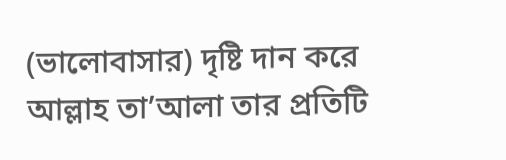(ভালোবাসার) দৃষ্টি দান করে আল্লাহ তা’আলা তার প্রতিটি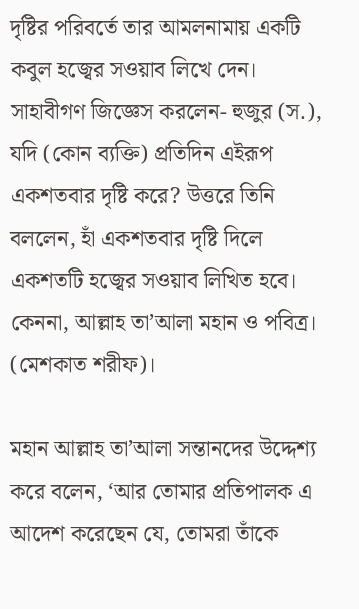দৃষ্টির পরিবর্তে তার আমলনামায় একটি কবুল হজ্বের সওয়াব লিখে দেন। সাহাবীগণ জিজ্ঞেস করলেন- হুজুর (স.), যদি (কোন ব্যক্তি) প্রতিদিন এইরূপ একশতবার দৃষ্টি করে? উত্তরে তিনি বললেন, হাঁ একশতবার দৃষ্টি দিলে একশতটি হজ্বের সওয়াব লিখিত হবে। কেননা, আল্লাহ তা’আলা মহান ও পবিত্র। (মেশকাত শরীফ)।

মহান আল্লাহ তা’আলা সন্তানদের উদ্দেশ্য করে বলেন, ‘আর তোমার প্রতিপালক এ আদেশ করেছেন যে, তোমরা তাঁকে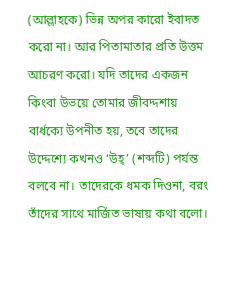(আল্লাহকে) ভিন্ন অপর কারো ইবাদত করো না। আর পিতামাতার প্রতি উত্তম আচরণ করো। যদি তাদের একজন কিংবা উভয়ে তোমার জীবদ্দশায় বার্ধক্যে উপনীত হয়, তবে তাদের উদ্দেশ্যে কখনও ‘উহ্’ (শব্দটি) পর্যন্ত বলবে না। তাদেরকে ধমক দিওনা, বরং তাঁদের সাথে মার্জিত ভাষায় কথা বলো।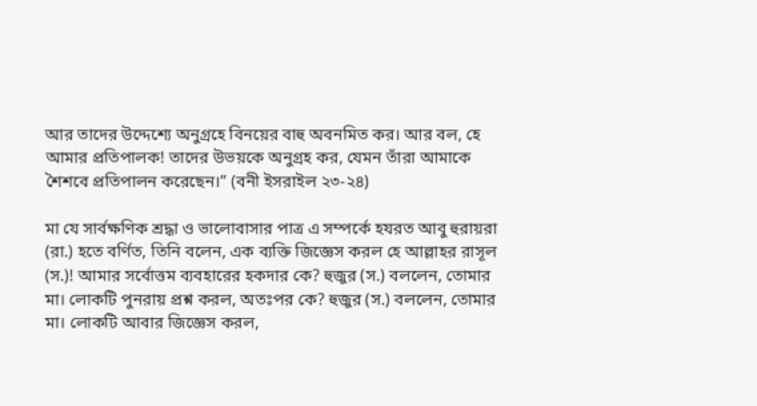আর তাদের উদ্দেশ্যে অনুগ্রহে বিনয়ের বাহু অবনমিত কর। আর বল, হে আমার প্রতিপালক! তাদের উভয়কে অনুগ্রহ কর, যেমন তাঁরা আমাকে শৈশবে প্রতিপালন করেছেন।” (বনী ইসরাইল ২৩-২৪)

মা যে সার্বক্ষণিক শ্রদ্ধা ও ভালোবাসার পাত্র এ সম্পর্কে হযরত আবু হুরায়রা (রা.) হতে বর্ণিত, তিনি বলেন, এক ব্যক্তি জিজ্ঞেস করল হে আল্লাহর রাসূল (স.)! আমার সর্বোত্তম ব্যবহারের হকদার কে? হুজুর (স.) বললেন, তোমার মা। লোকটি পুনরায় প্রশ্ন করল, অতঃপর কে? হুজুর (স.) বললেন, তোমার মা। লোকটি আবার জিজ্ঞেস করল,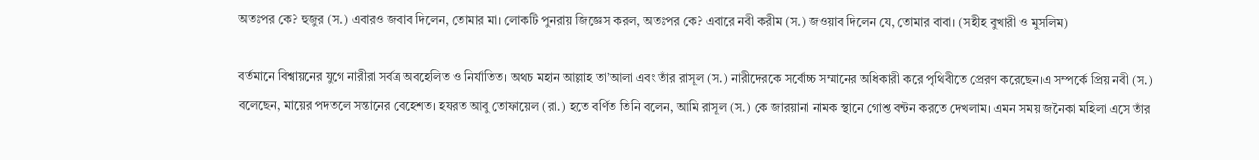অতঃপর কে? হুজুর (স.) এবারও জবাব দিলেন, তোমার মা। লোকটি পুনরায় জিজ্ঞেস করল, অতঃপর কে? এবারে নবী করীম (স.) জওয়াব দিলেন যে, তোমার বাবা। (সহীহ বুখারী ও মুসলিম)

বর্তমানে বিশ্বায়নের যুগে নারীরা সর্বত্র অবহেলিত ও নির্যাতিত। অথচ মহান আল্লাহ তা’আলা এবং তাঁর রাসূল (স.) নারীদেরকে সর্বোচ্চ সম্মানের অধিকারী করে পৃথিবীতে প্রেরণ করেছেন।এ সম্পর্কে প্রিয় নবী (স.) বলেছেন, মায়ের পদতলে সন্তানের বেহেশত। হযরত আবু তোফায়েল (রা.) হতে বর্ণিত তিনি বলেন, আমি রাসূল (স.) কে জারয়ানা নামক স্থানে গোশ্ত বন্টন করতে দেখলাম। এমন সময় জনৈকা মহিলা এসে তাঁর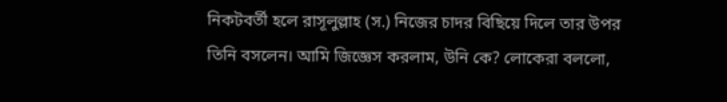নিকটবর্তী হলে রাসূলুল্লাহ (স.) নিজের চাদর বিছিয়ে দিলে তার উপর তিনি বসলেন। আমি জিজ্ঞেস করলাম, উনি কে? লোকেরা বললো,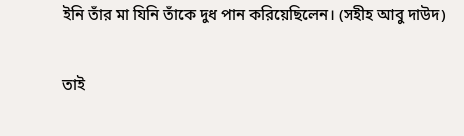ইনি তাঁর মা যিনি তাঁকে দুধ পান করিয়েছিলেন। (সহীহ আবু দাউদ)

তাই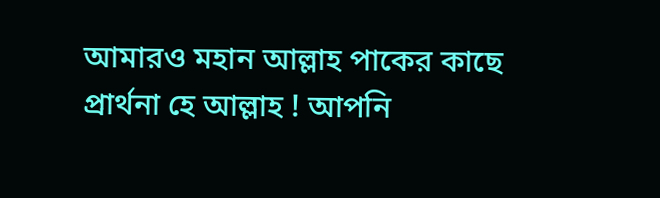আমারও মহান আল্লাহ পাকের কাছে প্রার্থনা হে আল্লাহ ! আপনি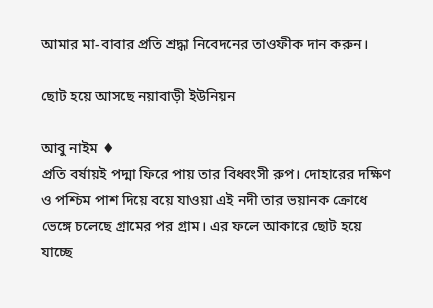আমার মা-বাবার প্রতি শ্রদ্ধা নিবেদনের তাওফীক দান করুন।

ছোট হয়ে আসছে নয়াবাড়ী ইউনিয়ন

আবু নাইম ♦
প্রতি বর্ষায়ই পদ্মা ফিরে পায় তার বিধ্বংসী রুপ। দোহারের দক্ষিণ ও পশ্চিম পাশ দিয়ে বয়ে যাওয়া এই নদী তার ভয়ানক ক্রোধে ভেঙ্গে চলেছে গ্রামের পর গ্রাম। এর ফলে আকারে ছোট হয়ে যাচ্ছে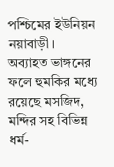পশ্চিমের ইউনিয়ন নয়াবাড়ী।
অব্যাহত ভাঙ্গনের ফলে হুমকির মধ্যে রয়েছে মসজিদ, মন্দির সহ বিভিন্ন ধর্ম-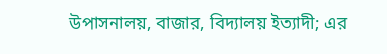উপাসনালয়, বাজার, বিদ্যালয় ইত্যাদী; এর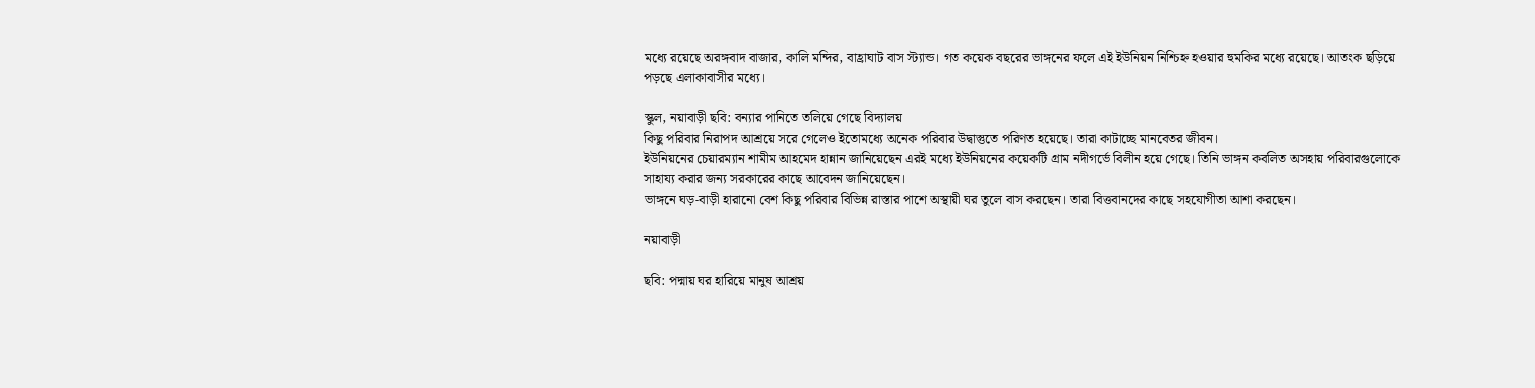মধ্যে রয়েছে অরঙ্গবাদ বাজার, কালি মন্দির, বাহ্রাঘাট বাস স্ট্যান্ড। গত কয়েক বছরের ভাঙ্গনের ফলে এই ইউনিয়ন নিশ্চিহ্ন হওয়ার হুমকির মধ্যে রয়েছে। আতংক ছড়িয়ে পড়ছে এলাকাবাসীর মধ্যে।

স্কুল, নয়াবাড়ী ছবি: বন্যার পানিতে তলিয়ে গেছে বিদ্যালয়
কিছু পরিবার নিরাপদ আশ্রয়ে সরে গেলেও ইতোমধ্যে অনেক পরিবার উদ্বাস্তুতে পরিণত হয়েছে। তারা কাটাচ্ছে মানবেতর জীবন।
ইউনিয়নের চেয়ারম্যান শামীম আহমেদ হান্নান জানিয়েছেন এরই মধ্যে ইউনিয়নের কয়েকটি গ্রাম নদীগর্ভে বিলীন হয়ে গেছে। তিনি ভাঙ্গন কবলিত অসহায় পরিবারগুলোকে সাহায্য করার জন্য সরকারের কাছে আবেদন জানিয়েছেন।
ভাঙ্গনে ঘড়-বাড়ী হারানো বেশ কিছু পরিবার বিভিন্ন রাস্তার পাশে অস্থায়ী ঘর তুলে বাস করছেন। তারা বিত্তবানদের কাছে সহযোগীতা আশা করছেন।

নয়াবাড়ী

ছবি: পদ্মায় ঘর হারিয়ে মানুষ আশ্রয়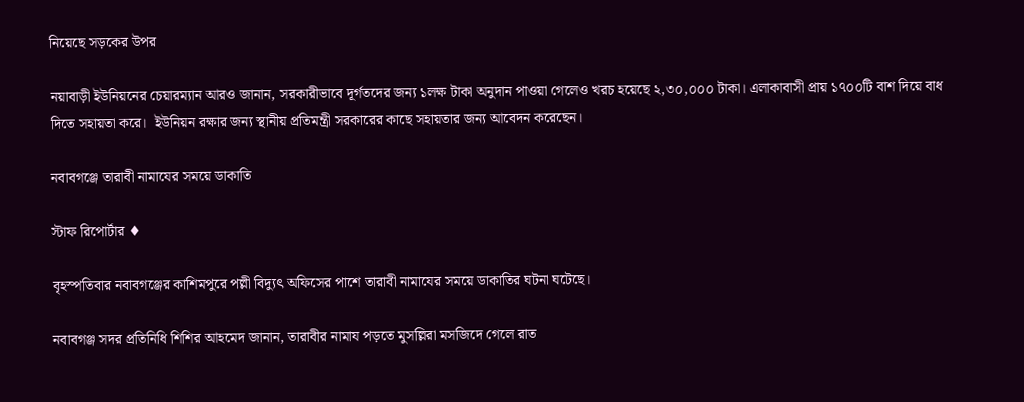নিয়েছে সড়কের উপর

নয়াবাড়ী ইউনিয়নের চেয়ারম্যান আরও জানান, সরকারীভাবে দূর্গতদের জন্য ১লক্ষ টাকা অনুদান পাওয়া গেলেও খরচ হয়েছে ২,৩০,০০০ টাকা। এলাকাবাসী প্রায় ১৭০০টি বাশ দিয়ে বাধ দিতে সহায়তা করে।  ইউনিয়ন রক্ষার জন্য স্থানীয় প্রতিমন্ত্রী সরকারের কাছে সহায়তার জন্য আবেদন করেছেন।

নবাবগঞ্জে তারাবী নামাযের সময়ে ডাকাতি

স্টাফ রিপোর্টার ♦

বৃহস্পতিবার নবাবগঞ্জের কাশিমপুরে পল্লী বিদ্যুৎ অফিসের পাশে তারাবী নামাযের সময়ে ডাকাতির ঘটনা ঘটেছে।

নবাবগঞ্জ সদর প্রতিনিধি শিশির আহমেদ জানান, তারাবীর নামায পড়তে মুসল্লিরা মসজিদে গেলে রাত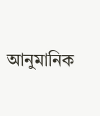আনুমানিক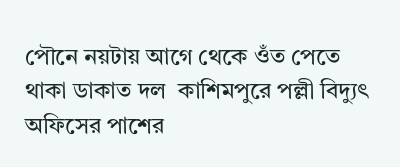পৌনে নয়টায় আগে থেকে ওঁত পেতে থাকা ডাকাত দল  কাশিমপুরে পল্লী বিদ্যুৎ অফিসের পাশের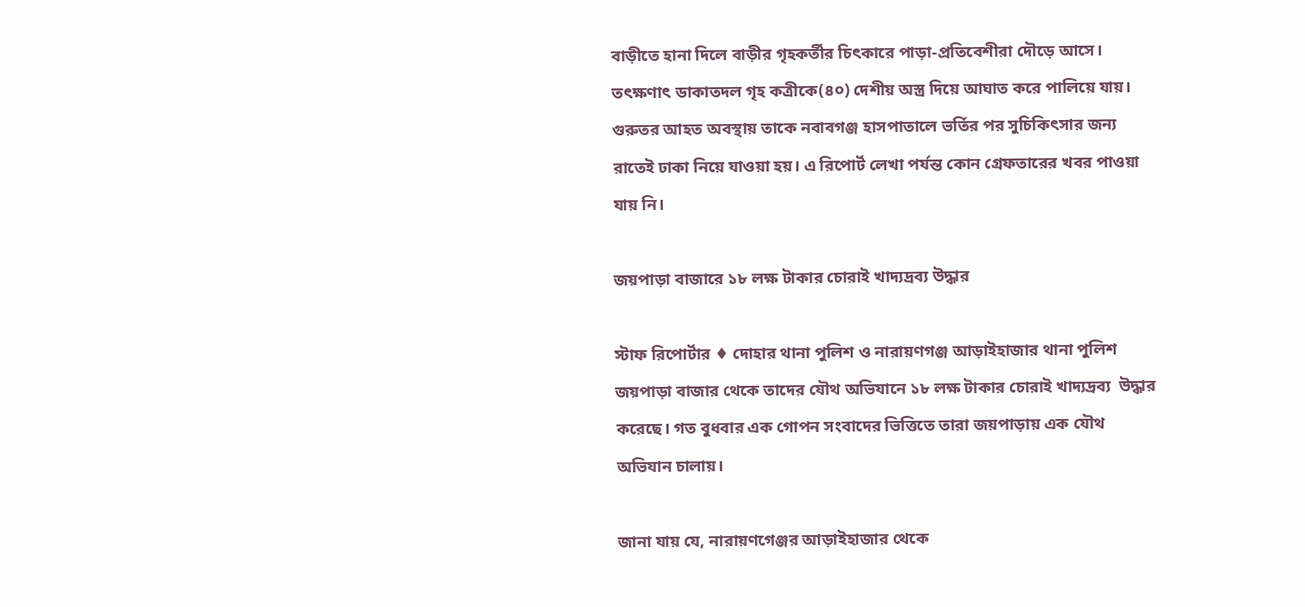বাড়ীতে হানা দিলে বাড়ীর গৃহকর্তীর চিৎকারে পাড়া-প্রতিবেশীরা দৌড়ে আসে। তৎক্ষণাৎ ডাকাতদল গৃহ কত্রীকে(৪০) দেশীয় অস্ত্র দিয়ে আঘাত করে পালিয়ে যায়। গুরুতর আহত অবস্থায় তাকে নবাবগঞ্জ হাসপাতালে ভর্তির পর সুচিকিৎসার জন্য রাতেই ঢাকা নিয়ে যাওয়া হয়। এ রিপোর্ট লেখা পর্যন্ত কোন গ্রেফতারের খবর পাওয়া যায় নি।

জয়পাড়া বাজারে ১৮ লক্ষ টাকার চোরাই খাদ্যদ্রব্য উদ্ধার

স্টাফ রিপোর্টার ♦ দোহার থানা পুলিশ ও নারায়ণগঞ্জ আড়াইহাজার থানা পুলিশ জয়পাড়া বাজার থেকে তাদের যৌথ অভিযানে ১৮ লক্ষ টাকার চোরাই খাদ্যদ্রব্য  উদ্ধার করেছে। গত বুধবার এক গোপন সংবাদের ভিত্তিতে তারা জয়পাড়ায় এক যৌথ অভিযান চালায়।

জানা যায় যে, নারায়ণগেঞ্জর আড়াইহাজার থেকে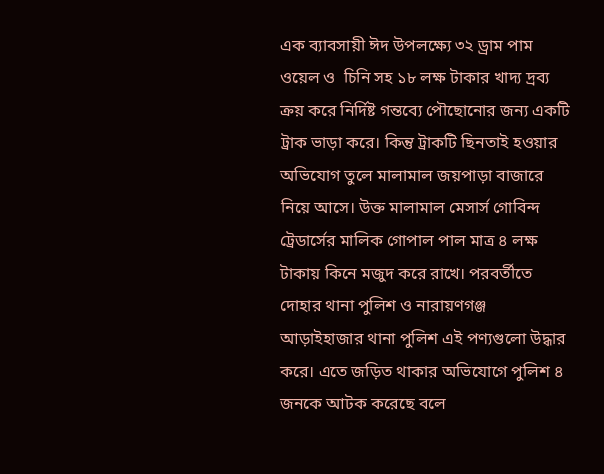এক ব্যাবসায়ী ঈদ উপলক্ষ্যে ৩২ ড্রাম পাম ওয়েল ও  চিনি সহ ১৮ লক্ষ টাকার খাদ্য দ্রব্য ক্রয় করে নির্দিষ্ট গন্তব্যে পৌছোনোর জন্য একটি ট্রাক ভাড়া করে। কিন্তু ট্রাকটি ছিনতাই হওয়ার অভিযোগ তুলে মালামাল জয়পাড়া বাজারে নিয়ে আসে। উক্ত মালামাল মেসার্স গোবিন্দ ট্রেডার্সের মালিক গোপাল পাল মাত্র ৪ লক্ষ টাকায় কিনে মজুদ করে রাখে। পরবর্তীতে দোহার থানা পুলিশ ও নারায়ণগঞ্জ আড়াইহাজার থানা পুলিশ এই পণ্যগুলো উদ্ধার করে। এতে জড়িত থাকার অভিযোগে পুলিশ ৪ জনকে আটক করেছে বলে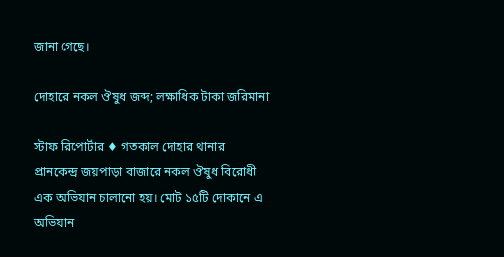জানা গেছে।

দোহারে নকল ঔষুধ জব্দ; লক্ষাধিক টাকা জরিমানা

স্টাফ রিপোর্টার ♦ গতকাল দোহার থানার প্রানকেন্দ্র জয়পাড়া বাজারে নকল ঔষুধ বিরোধী এক অভিযান চালানো হয়। মোট ১৫টি দোকানে এ অভিযান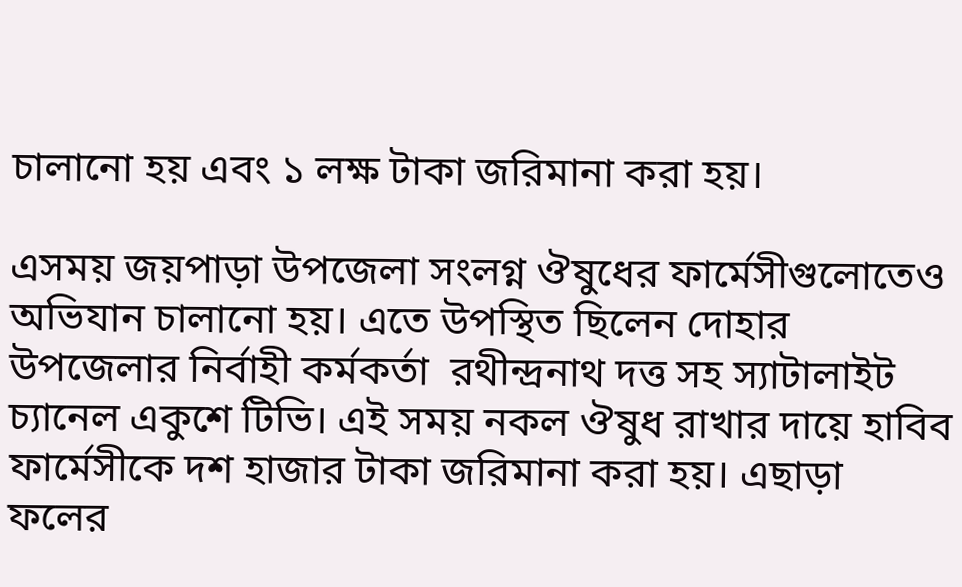চালানো হয় এবং ১ লক্ষ টাকা জরিমানা করা হয়।

এসময় জয়পাড়া উপজেলা সংলগ্ন ঔষুধের ফার্মেসীগুলোতেও অভিযান চালানো হয়। এতে উপস্থিত ছিলেন দোহার উপজেলার নির্বাহী কর্মকর্তা  রথীন্দ্রনাথ দত্ত সহ স্যাটালাইট চ্যানেল একুশে টিভি। এই সময় নকল ঔষুধ রাখার দায়ে হাবিব ফার্মেসীকে দশ হাজার টাকা জরিমানা করা হয়। এছাড়া ফলের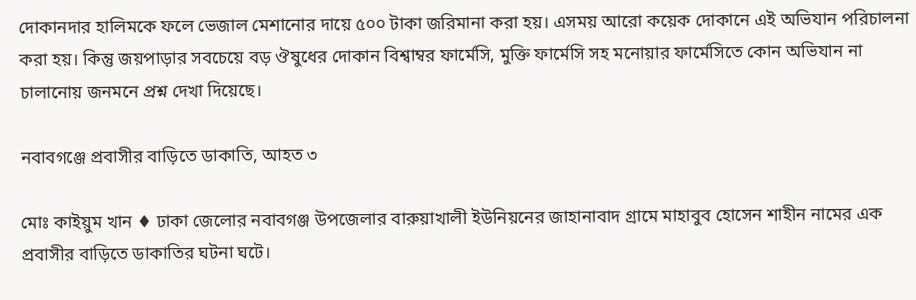দোকানদার হালিমকে ফলে ভেজাল মেশানোর দায়ে ৫০০ টাকা জরিমানা করা হয়। এসময় আরো কয়েক দোকানে এই অভিযান পরিচালনা করা হয়। কিন্তু জয়পাড়ার সবচেয়ে বড় ঔষুধের দোকান বিশ্বাম্বর ফার্মেসি, মুক্তি ফার্মেসি সহ মনোয়ার ফার্মেসিতে কোন অভিযান না চালানোয় জনমনে প্রশ্ন দেখা দিয়েছে।

নবাবগঞ্জে প্রবাসীর বাড়িতে ডাকাতি, আহত ৩

মোঃ কাইয়ুম খান ♦ ঢাকা জেলোর নবাবগঞ্জ উপজেলার বারুয়াখালী ইউনিয়নের জাহানাবাদ গ্রামে মাহাবুব হোসেন শাহীন নামের এক প্রবাসীর বাড়িতে ডাকাতির ঘটনা ঘটে।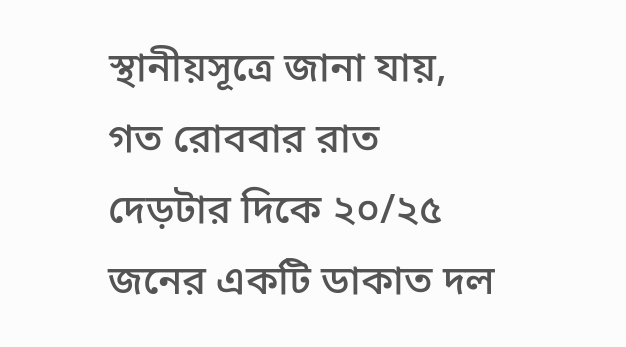স্থানীয়সূত্রে জানা যায়, গত রোববার রাত দেড়টার দিকে ২০/২৫ জনের একটি ডাকাত দল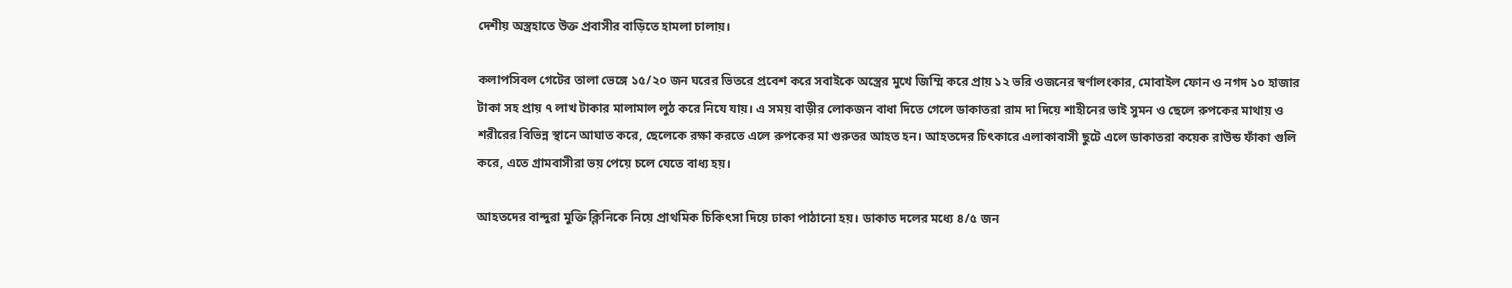দেশীয় অস্ত্রহাতে উক্ত প্রবাসীর বাড়িতে হামলা চালায়।

কলাপসিবল গেটের তালা ভেঙ্গে ১৫/২০ জন ঘরের ভিতরে প্রবেশ করে সবাইকে অস্ত্রের মুখে জিম্মি করে প্রায় ১২ ভরি ওজনের স্বর্ণালংকার, মোবাইল ফোন ও নগদ ১০ হাজার টাকা সহ প্রায় ৭ লাখ টাকার মালামাল লুঠ করে নিযে যায়। এ সময় বাড়ীর লোকজন বাধা দিতে গেলে ডাকাতরা রাম দা দিয়ে শাহীনের ভাই সুমন ও ছেলে রুপকের মাথায় ও শরীরের বিভিন্ন স্থানে আঘাত করে, ছেলেকে রক্ষা করতে এলে রুপকের মা গুরুতর আহত হন। আহতদের চিৎকারে এলাকাবাসী ছুটে এলে ডাকাতরা কয়েক রাউন্ড ফাঁকা গুলি করে, এতে গ্রামবাসীরা ভয় পেয়ে চলে যেতে বাধ্য হয়।

আহতদের বান্দুরা মুক্তি ক্লিনিকে নিয়ে প্রাথমিক চিকিৎসা দিয়ে ঢাকা পাঠানো হয়। ডাকাত দলের মধ্যে ৪/৫ জন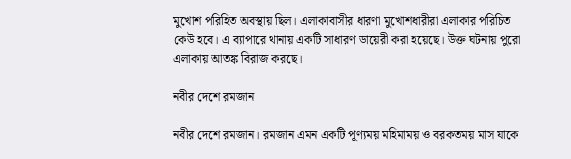মুখোশ পরিহিত অবস্থায় ছিল। এলাকাবাসীর ধারণা মুখোশধারীরা এলাকার পরিচিত কেউ হবে। এ ব্যাপারে থানায় একটি সাধারণ ডায়েরী করা হয়েছে। উক্ত ঘটনায় পুরো এলাকায় আতঙ্ক বিরাজ করছে।

নবীর দেশে রমজান

নবীর দেশে রমজান। রমজান এমন একটি পূণ্যময় মহিমাময় ও বরকতময় মাস যাকে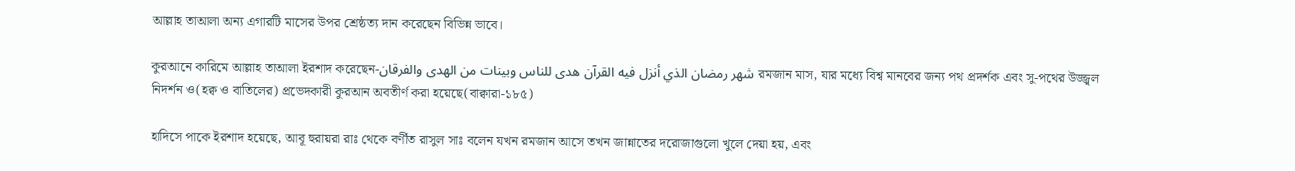আল্লাহ তাআলা অন্য এগারটি মাসের উপর শ্রেষ্ঠত্য দান করেছেন বিভিন্ন ভাবে।

কুরআনে কারিমে আল্লাহ তাআলা ইরশাদ করেছেন-شهر رمضان الذي أنزل فيه القرآن هدى للناس وبينات من الهدى والفرقان রমজান মাস, যার মধ্যে বিশ্ব মানবের জন্য পথ প্রদর্শক এবং সু-পথের উজ্জ্বল নিদর্শন ও(হক্ব ও বাতিলের) প্রভেদকারী কুরআন অবতীর্ণ করা হয়েছে(বাক্বারা-১৮৫)

হাদিসে পাকে ইরশাদ হয়েছে, আবূ হুরায়রা রাঃ থেকে বর্ণীত রাসুল সাঃ বলেন যখন রমজান আসে তখন জান্নাতের দরোজাগুলো খুলে দেয়া হয়, এবং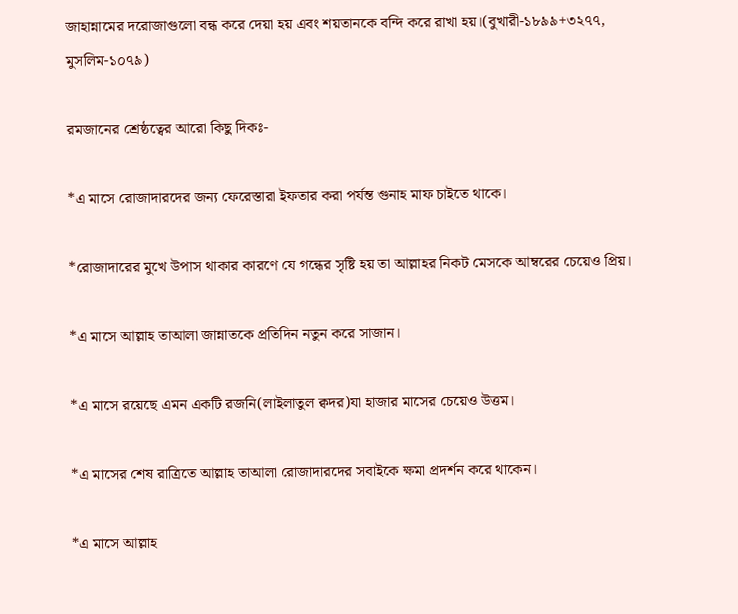জাহান্নামের দরোজাগুলো বন্ধ করে দেয়া হয় এবং শয়তানকে বন্দি করে রাখা হয়।(বুখারী-১৮৯৯+৩২৭৭, মুসলিম-১০৭৯)

রমজানের শ্রেষ্ঠত্বের আরো কিছু দিকঃ-

*এ মাসে রোজাদারদের জন্য ফেরেস্তারা ইফতার করা পর্যন্ত গুনাহ মাফ চাইতে থাকে।

*রোজাদারের মুখে উপাস থাকার কারণে যে গন্ধের সৃষ্টি হয় তা আল্লাহর নিকট মেসকে আম্বরের চেয়েও প্রিয়।

*এ মাসে আল্লাহ তাআলা জান্নাতকে প্রতিদিন নতুন করে সাজান।

*এ মাসে রয়েছে এমন একটি রজনি(লাইলাতুল ক্বদর)যা হাজার মাসের চেয়েও উত্তম।

*এ মাসের শেষ রাত্রিতে আল্লাহ তাআলা রোজাদারদের সবাইকে ক্ষমা প্রদর্শন করে থাকেন।

*এ মাসে আল্লাহ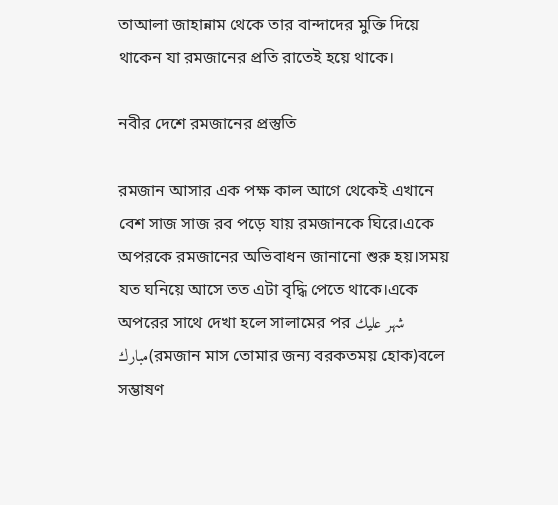তাআলা জাহান্নাম থেকে তার বান্দাদের মুক্তি দিয়ে থাকেন যা রমজানের প্রতি রাতেই হয়ে থাকে।

নবীর দেশে রমজানের প্রস্তুতি

রমজান আসার এক পক্ষ কাল আগে থেকেই এখানে বেশ সাজ সাজ রব পড়ে যায় রমজানকে ঘিরে।একে অপরকে রমজানের অভিবাধন জানানো শুরু হয়।সময় যত ঘনিয়ে আসে তত এটা বৃদ্ধি পেতে থাকে।একে অপরের সাথে দেখা হলে সালামের পর شهر عليك مبارك(রমজান মাস তোমার জন্য বরকতময় হোক)বলে সম্ভাষণ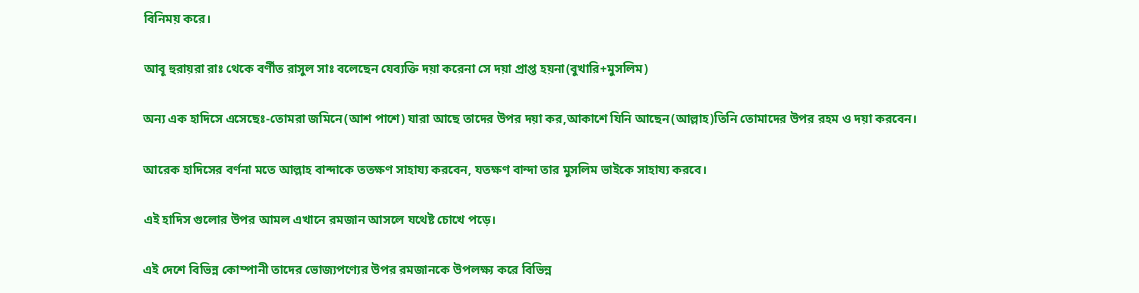বিনিময় করে।

আবূ হুরায়রা রাঃ থেকে বর্ণীত রাসুল সাঃ বলেছেন যেব্যক্তি দয়া করেনা সে দয়া প্রাপ্ত হয়না(বুখারি+মুসলিম)

অন্য এক হাদিসে এসেছেঃ-তোমরা জমিনে(আশ পাশে) যারা আছে তাদের উপর দয়া কর,আকাশে যিনি আছেন(আল্লাহ)তিনি তোমাদের উপর রহম ও দয়া করবেন।

আরেক হাদিসের বর্ণনা মতে আল্লাহ বান্দাকে ততক্ষণ সাহায্য করবেন, যতক্ষণ বান্দা তার মুসলিম ভাইকে সাহায্য করবে।

এই হাদিস গুলোর উপর আমল এখানে রমজান আসলে যথেষ্ট চোখে পড়ে।

এই দেশে বিভিন্ন কোম্পানী তাদের ভোজ্যপণ্যের উপর রমজানকে উপলক্ষ্য করে বিভিন্ন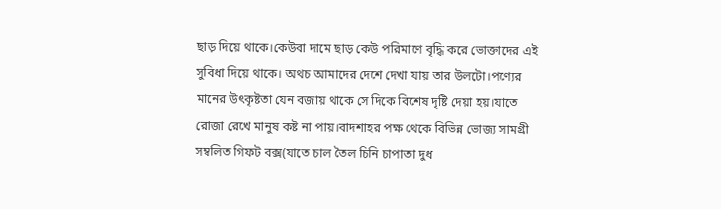ছাড় দিয়ে থাকে।কেউবা দামে ছাড় কেউ পরিমাণে বৃদ্ধি করে ভোক্তাদের এই সুবিধা দিয়ে থাকে। অথচ আমাদের দেশে দেখা যায় তার উলটো।পণ্যের মানের উৎকৃষ্টতা যেন বজায় থাকে সে দিকে বিশেষ দৃষ্টি দেয়া হয়।যাতে রোজা রেখে মানুষ কষ্ট না পায়।বাদশাহর পক্ষ থেকে বিভিন্ন ভোজ্য সামগ্রী সম্বলিত গিফট বক্স(যাতে চাল তৈল চিনি চাপাতা দুধ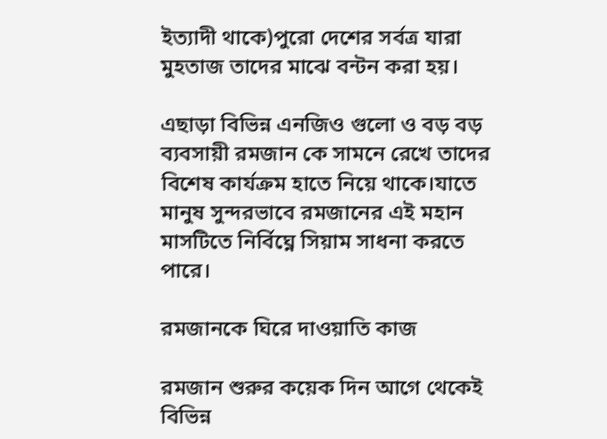ইত্যাদী থাকে)পুরো দেশের সর্বত্র যারা মুহতাজ তাদের মাঝে বন্টন করা হয়।

এছাড়া বিভিন্ন এনজিও গুলো ও বড় বড় ব্যবসায়ী রমজান কে সামনে রেখে তাদের বিশেষ কার্যক্রম হাতে নিয়ে থাকে।যাতে মানুষ সুন্দরভাবে রমজানের এই মহান মাসটিতে নির্বিঘ্নে সিয়াম সাধনা করতে পারে।

রমজানকে ঘিরে দাওয়াতি কাজ

রমজান শুরুর কয়েক দিন আগে থেকেই বিভিন্ন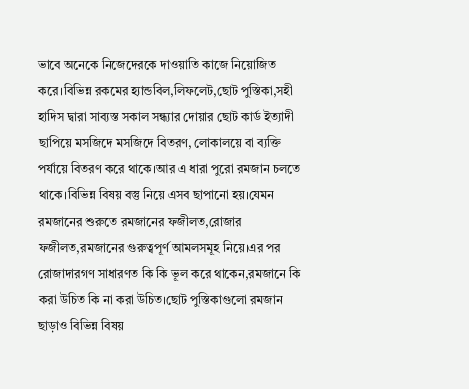ভাবে অনেকে নিজেদেরকে দাওয়াতি কাজে নিয়োজিত করে।বিভিন্ন রকমের হ্যান্ডবিল,লিফলেট,ছোট পুস্তিকা,সহী হাদিস দ্বারা সাব্যস্ত সকাল সন্ধ্যার দোয়ার ছোট কার্ড ইত্যাদী ছাপিয়ে মসজিদে মসজিদে বিতরণ, লোকালয়ে বা ব্যক্তি পর্যায়ে বিতরণ করে থাকে।আর এ ধারা পুরো রমজান চলতে থাকে।বিভিন্ন বিষয় বস্তু নিয়ে এসব ছাপানো হয়।যেমন রমজানের শুরুতে রমজানের ফজীলত,রোজার ফজীলত,রমজানের গুরুত্বপূর্ণ আমলসমূহ নিয়ে।এর পর রোজাদারগণ সাধারণত কি কি ভূল করে থাকেন,রমজানে কি করা উচিত কি না করা উচিত।ছোট পুস্তিকাগুলো রমজান ছাড়াও বিভিন্ন বিষয়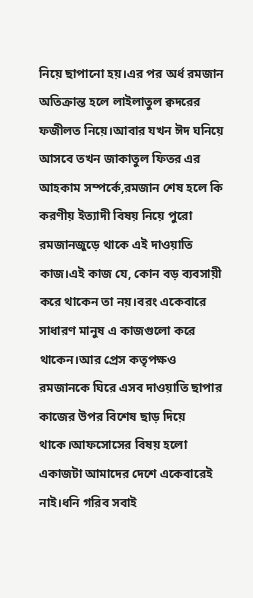নিয়ে ছাপানো হয়।এর পর অর্ধ রমজান অতিক্রান্ত হলে লাইলাতুল ক্বদরের ফজীলত নিয়ে।আবার যখন ঈদ ঘনিয়ে আসবে তখন জাকাতুল ফিতর এর আহকাম সম্পর্কে,রমজান শেষ হলে কি করণীয় ইত্যাদী বিষয় নিয়ে পুরো রমজানজুড়ে থাকে এই দাওয়াতি কাজ।এই কাজ যে, কোন বড় ব্যবসায়ী করে থাকেন তা নয়।বরং একেবারে সাধারণ মানুষ এ কাজগুলো করে থাকেন।আর প্রেস কতৃপক্ষও রমজানকে ঘিরে এসব দাওয়াতি ছাপার কাজের উপর বিশেষ ছাড় দিয়ে থাকে।আফসোসের বিষয় হলো একাজটা আমাদের দেশে একেবারেই নাই।ধনি গরিব সবাই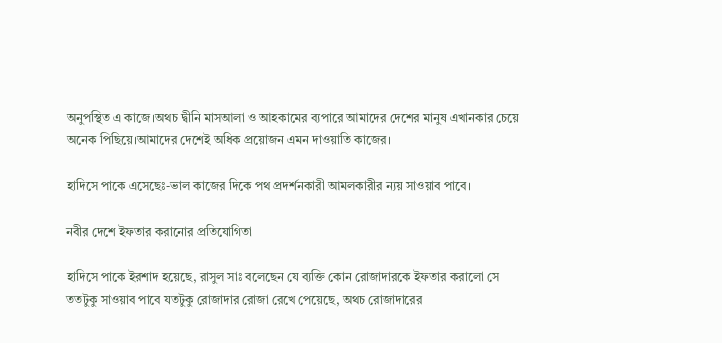অনুপস্থিত এ কাজে।অথচ দ্বীনি মাসআলা ও আহকামের ব্যপারে আমাদের দেশের মানুষ এখানকার চেয়ে অনেক পিছিয়ে।আমাদের দেশেই অধিক প্রয়োজন এমন দাওয়াতি কাজের।

হাদিসে পাকে এসেছেঃ-ভাল কাজের দিকে পথ প্রদর্শনকারী আমলকারীর ন্যয় সাওয়াব পাবে।

নবীর দেশে ইফতার করানোর প্রতিযোগিতা

হাদিসে পাকে ইরশাদ হয়েছে, রাসুল সাঃ বলেছেন যে ব্যক্তি কোন রোজাদারকে ইফতার করালো সে ততটুকু সাওয়াব পাবে যতটুকু রোজাদার রোজা রেখে পেয়েছে, অথচ রোজাদারের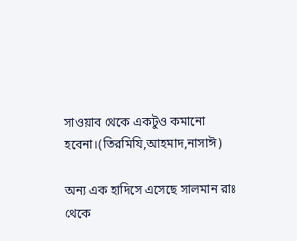সাওয়াব থেকে একটুও কমানো হবেনা।(তিরমিযি,আহমাদ,নাসাঈ)

অন্য এক হাদিসে এসেছে সালমান রাঃ থেকে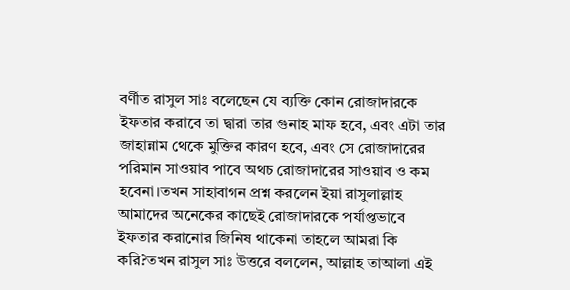বর্ণীত রাসুল সাঃ বলেছেন যে ব্যক্তি কোন রোজাদারকে ইফতার করাবে তা দ্বারা তার গুনাহ মাফ হবে, এবং এটা তার জাহান্নাম থেকে মুক্তির কারণ হবে, এবং সে রোজাদারের পরিমান সাওয়াব পাবে অথচ রোজাদারের সাওয়াব ও কম হবেনা।তখন সাহাবাগন প্রশ্ন করলেন ইয়া রাসুলাল্লাহ আমাদের অনেকের কাছেই রোজাদারকে পর্যাপ্তভাবে ইফতার করানোর জিনিষ থাকেনা তাহলে আমরা কি করি?তখন রাসুল সাঃ উত্তরে বললেন, আল্লাহ তাআলা এই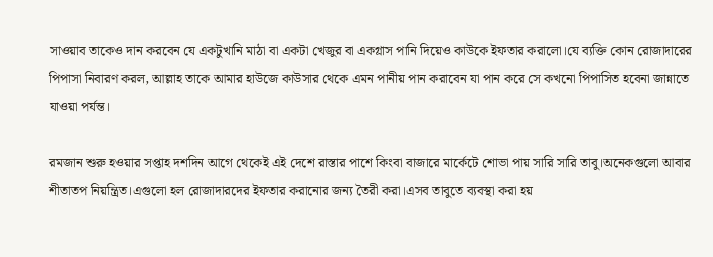সাওয়াব তাকেও দান করবেন যে একটুখানি মাঠা বা একটা খেজুর বা একগ্লাস পানি দিয়েও কাউকে ইফতার করালো।যে ব্যক্তি কোন রোজাদারের পিপাসা নিবারণ করল, আল্লাহ তাকে আমার হাউজে কাউসার থেকে এমন পানীয় পান করাবেন যা পান করে সে কখনো পিপাসিত হবেনা জান্নাতে যাওয়া পর্যন্ত।

রমজান শুরু হওয়ার সপ্তাহ দশদিন আগে থেকেই এই দেশে রাস্তার পাশে কিংবা বাজারে মার্কেটে শোভা পায় সারি সারি তাবু।অনেকগুলো আবার শীতাতপ নিয়ন্ত্রিত।এগুলো হল রোজাদারদের ইফতার করানোর জন্য তৈরী করা।এসব তাবুতে ব্যবস্থা করা হয়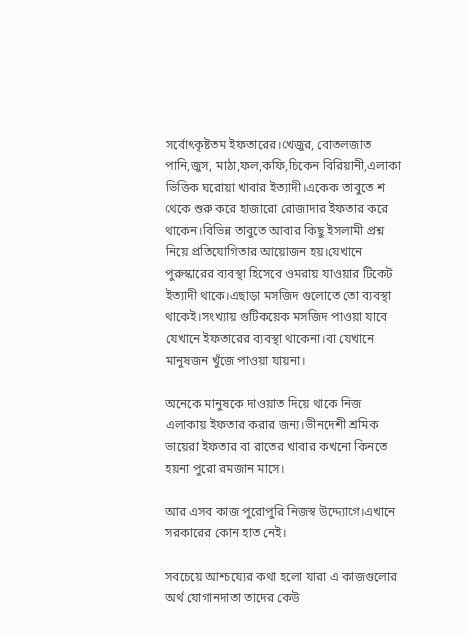সর্বোৎকৃষ্টতম ইফতারের।খেজুর, বোতলজাত পানি,জুস, মাঠা,ফল,কফি,চিকেন বিরিয়ানী,এলাকা ভিত্তিক ঘরোয়া খাবার ইত্যাদী।একেক তাবুতে শ থেকে শুরু করে হাজারো রোজাদার ইফতার করে থাকেন।বিভিন্ন তাবুতে আবার কিছু ইসলামী প্রশ্ন নিয়ে প্রতিযোগিতার আয়োজন হয়।যেখানে পুরুস্কারের ব্যবস্থা হিসেবে ওমরায় যাওয়ার টিকেট ইত্যাদী থাকে।এছাড়া মসজিদ গুলোতে তো ব্যবস্থা থাকেই।সংখ্যায় গুটিকয়েক মসজিদ পাওয়া যাবে যেখানে ইফতারের ব্যবস্থা থাকেনা।বা যেখানে মানুষজন খুঁজে পাওয়া যায়না।

অনেকে মানুষকে দাওয়াত দিয়ে থাকে নিজ এলাকায় ইফতার করার জন্য।ভীনদেশী শ্রমিক ভায়েরা ইফতার বা রাতের খাবার কখনো কিনতে হয়না পুরো রমজান মাসে।

আর এসব কাজ পুরোপুরি নিজস্ব উদ্দ্যোগে।এখানে সরকারের কোন হাত নেই।

সবচেয়ে আশ্চয্যের কথা হলো যারা এ কাজগুলোর অর্থ যোগানদাতা তাদের কেউ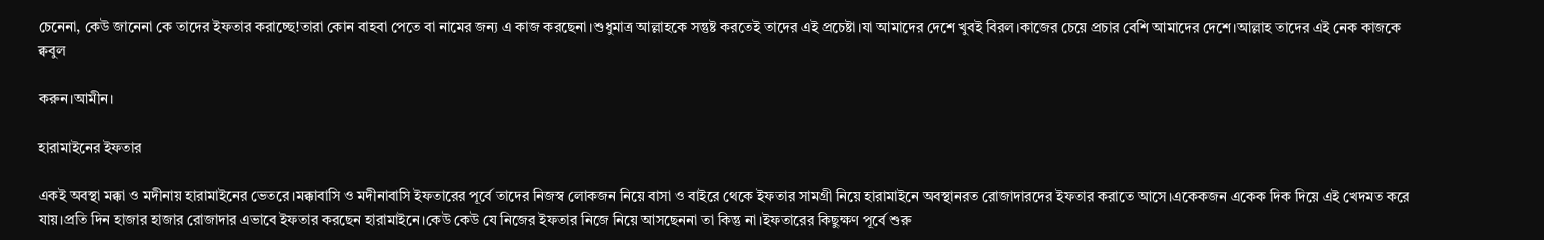চেনেনা, কেউ জানেনা কে তাদের ইফতার করাচ্ছে!তারা কোন বাহবা পেতে বা নামের জন্য এ কাজ করছেনা।শুধুমাত্র আল্লাহকে সন্তুষ্ট করতেই তাদের এই প্রচেষ্টা।যা আমাদের দেশে খুবই বিরল।কাজের চেয়ে প্রচার বেশি আমাদের দেশে।আল্লাহ তাদের এই নেক কাজকে ক্ববুল

করুন।আমীন।

হারামাইনের ইফতার

একই অবস্থা মক্কা ও মদীনায় হারামাইনের ভেতরে।মক্কাবাসি ও মদীনাবাসি ইফতারের পূর্বে তাদের নিজস্ব লোকজন নিয়ে বাসা ও বাইরে থেকে ইফতার সামগ্রী নিয়ে হারামাইনে অবস্থানরত রোজাদারদের ইফতার করাতে আসে।একেকজন একেক দিক দিয়ে এই খেদমত করে যায়।প্রতি দিন হাজার হাজার রোজাদার এভাবে ইফতার করছেন হারামাইনে।কেউ কেউ যে নিজের ইফতার নিজে নিয়ে আসছেননা তা কিন্তু না।ইফতারের কিছুক্ষণ পূর্বে শুরু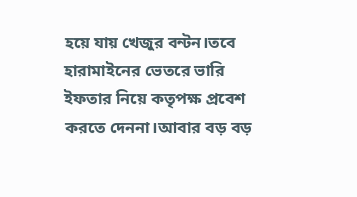হয়ে যায় খেজুর বন্টন।তবে হারামাইনের ভেতরে ভারি ইফতার নিয়ে কতৃপক্ষ প্রবেশ করতে দেননা।আবার বড় বড়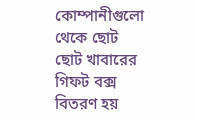কোম্পানীগুলো থেকে ছোট ছোট খাবারের গিফট বক্স বিতরণ হয়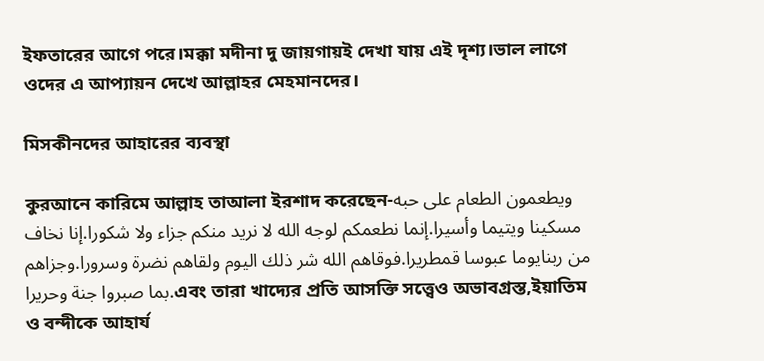ইফতারের আগে পরে।মক্কা মদীনা দু জায়গায়ই দেখা যায় এই দৃশ্য।ভাল লাগে ওদের এ আপ্যায়ন দেখে আল্লাহর মেহমানদের।

মিসকীনদের আহারের ব্যবস্থা

কুরআনে কারিমে আল্লাহ তাআলা ইরশাদ করেছেন-ويطعمون الطعام على حبه مسكينا ويتيما وأسيرا.إنما نطعمكم لوجه الله لا نريد منكم جزاء ولا شكورا.إنا نخاف من ربنايوما عبوسا قمطريرا.فوقاهم الله شر ذلك اليوم ولقاهم نضرة وسرورا.وجزاهم بما صبروا جنة وحريرا.এবং তারা খাদ্যের প্রতি আসক্তি সত্ত্বেও অভাবগ্রস্ত,ইয়াতিম ও বন্দীকে আহার্য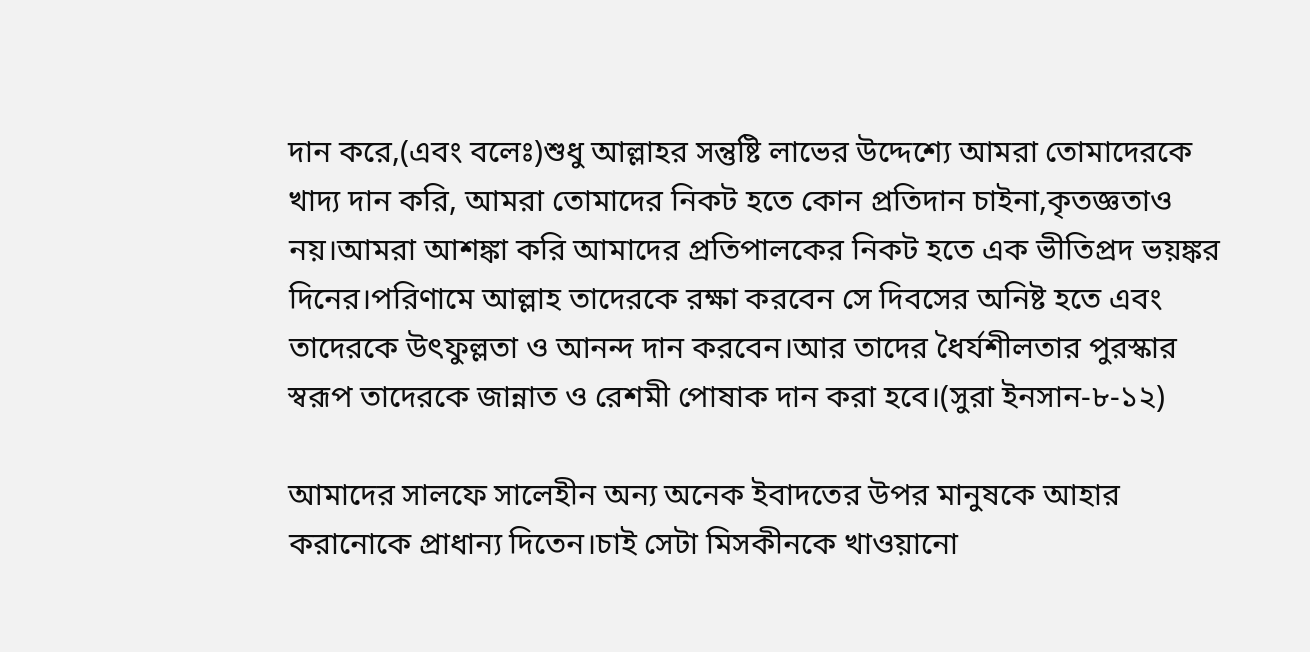দান করে,(এবং বলেঃ)শুধু আল্লাহর সন্তুষ্টি লাভের উদ্দেশ্যে আমরা তোমাদেরকে খাদ্য দান করি, আমরা তোমাদের নিকট হতে কোন প্রতিদান চাইনা,কৃতজ্ঞতাও নয়।আমরা আশঙ্কা করি আমাদের প্রতিপালকের নিকট হতে এক ভীতিপ্রদ ভয়ঙ্কর দিনের।পরিণামে আল্লাহ তাদেরকে রক্ষা করবেন সে দিবসের অনিষ্ট হতে এবং তাদেরকে উৎফুল্লতা ও আনন্দ দান করবেন।আর তাদের ধৈর্যশীলতার পুরস্কার স্বরূপ তাদেরকে জান্নাত ও রেশমী পোষাক দান করা হবে।(সুরা ইনসান-৮-১২)

আমাদের সালফে সালেহীন অন্য অনেক ইবাদতের উপর মানুষকে আহার করানোকে প্রাধান্য দিতেন।চাই সেটা মিসকীনকে খাওয়ানো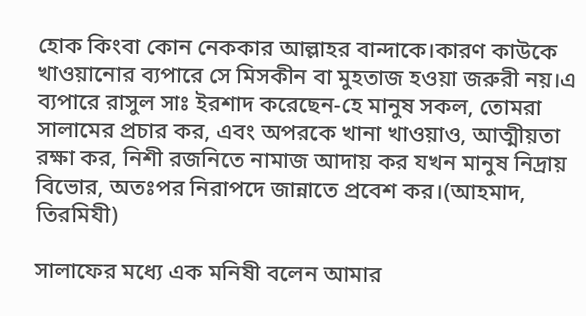হোক কিংবা কোন নেককার আল্লাহর বান্দাকে।কারণ কাউকে খাওয়ানোর ব্যপারে সে মিসকীন বা মুহতাজ হওয়া জরুরী নয়।এ ব্যপারে রাসুল সাঃ ইরশাদ করেছেন-হে মানুষ সকল, তোমরা সালামের প্রচার কর, এবং অপরকে খানা খাওয়াও, আত্মীয়তা রক্ষা কর, নিশী রজনিতে নামাজ আদায় কর যখন মানুষ নিদ্রায় বিভোর, অতঃপর নিরাপদে জান্নাতে প্রবেশ কর।(আহমাদ, তিরমিযী)

সালাফের মধ্যে এক মনিষী বলেন আমার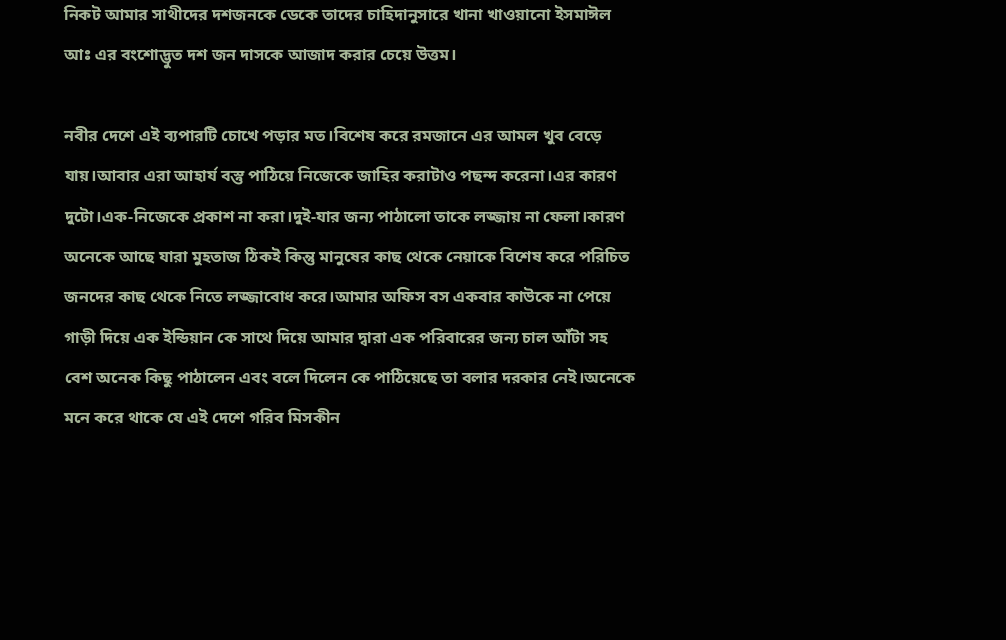নিকট আমার সাথীদের দশজনকে ডেকে তাদের চাহিদানুসারে খানা খাওয়ানো ইসমাঈল আঃ এর বংশোদ্ভুত দশ জন দাসকে আজাদ করার চেয়ে উত্তম।

নবীর দেশে এই ব্যপারটি চোখে পড়ার মত।বিশেষ করে রমজানে এর আমল খুব বেড়ে যায়।আবার এরা আহার্য বস্তু পাঠিয়ে নিজেকে জাহির করাটাও পছন্দ করেনা।এর কারণ দুটো।এক-নিজেকে প্রকাশ না করা।দুই-যার জন্য পাঠালো তাকে লজ্জায় না ফেলা।কারণ অনেকে আছে যারা মুহতাজ ঠিকই কিন্তু মানুষের কাছ থেকে নেয়াকে বিশেষ করে পরিচিত জনদের কাছ থেকে নিতে লজ্জাবোধ করে।আমার অফিস বস একবার কাউকে না পেয়ে গাড়ী দিয়ে এক ইন্ডিয়ান কে সাথে দিয়ে আমার দ্বারা এক পরিবারের জন্য চাল আঁটা সহ বেশ অনেক কিছু পাঠালেন এবং বলে দিলেন কে পাঠিয়েছে তা বলার দরকার নেই।অনেকে মনে করে থাকে যে এই দেশে গরিব মিসকীন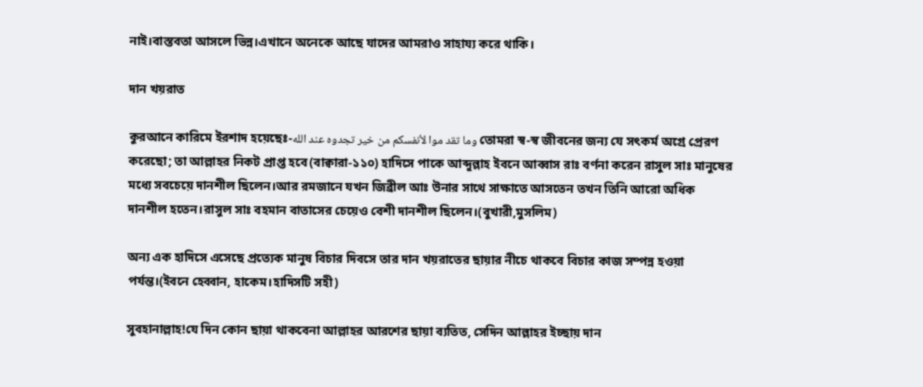নাই।বাস্তবতা আসলে ভিন্ন।এখানে অনেকে আছে যাদের আমরাও সাহায্য করে থাকি।

দান খয়রাত

কুরআনে কারিমে ইরশাদ হয়েছেঃ-وما تقد موا لأنفسكم من خير تجدوه عند الله তোমরা স্ব-স্ব জীবনের জন্য যে সৎকর্ম অগ্রে প্রেরণ করেছো; তা আল্লাহর নিকট প্রাপ্ত হবে(বাক্বারা-১১০) হাদিসে পাকে আব্দুল্লাহ ইবনে আব্বাস রাঃ বর্ণনা করেন রাসুল সাঃ মানুষের মধ্যে সবচেয়ে দানশীল ছিলেন।আর রমজানে যখন জিব্রীল আঃ উনার সাথে সাক্ষাতে আসতেন তখন তিনি আরো অধিক দানশীল হতেন।রাসুল সাঃ বহমান বাতাসের চেয়েও বেশী দানশীল ছিলেন।(বুখারী,মুসলিম)

অন্য এক হাদিসে এসেছে প্রত্যেক মানুষ বিচার দিবসে তার দান খয়রাতের ছায়ার নীচে থাকবে বিচার কাজ সম্পন্ন হওয়া পর্যন্ত।(ইবনে হেব্বান, হাকেম।হাদিসটি সহী)

সুবহানাল্লাহ!যে দিন কোন ছায়া থাকবেনা আল্লাহর আরশের ছায়া ব্যতিত, সেদিন আল্লাহর ইচ্ছায় দান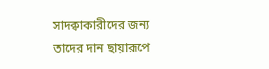সাদক্বাকারীদের জন্য তাদের দান ছায়ারূপে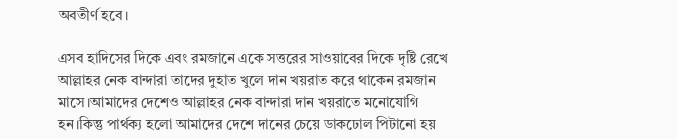অবতীর্ণ হবে।

এসব হাদিসের দিকে এবং রমজানে একে সত্তরের সাওয়াবের দিকে দৃষ্টি রেখে আল্লাহর নেক বান্দারা তাদের দুহাত খুলে দান খয়রাত করে থাকেন রমজান মাসে।আমাদের দেশেও আল্লাহর নেক বান্দারা দান খয়রাতে মনোযোগি হন।কিন্তু পার্থক্য হলো আমাদের দেশে দানের চেয়ে ডাকঢোল পিটানো হয়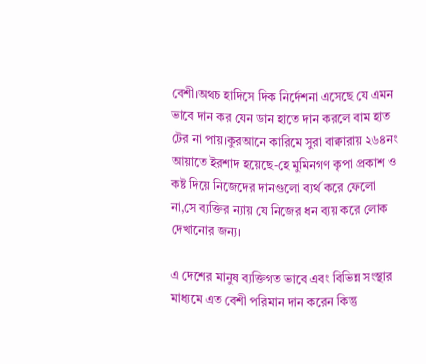বেশী।অথচ হাদিসে দিক নির্দেশনা এসেছে যে এমন ভাবে দান কর যেন ডান হাতে দান করলে বাম হাত টের না পায়।কুরআনে কারিমে সুরা বাক্বারায় ২৬৪নং আয়াতে ইরশাদ হয়েছে-হে মুমিনগণ কৃপা প্রকাশ ও কষ্ট দিয়ে নিজেদের দানগুলো ব্যর্থ করে ফেলো না,সে ব্যক্তির ন্যায় যে নিজের ধন ব্যয় করে লোক দেখানোর জন্য।

এ দেশের মানুষ ব্যক্তিগত ভাবে এবং বিভিন্ন সংস্থার মাধ্যমে এত বেশী পরিমান দান করেন কিন্তু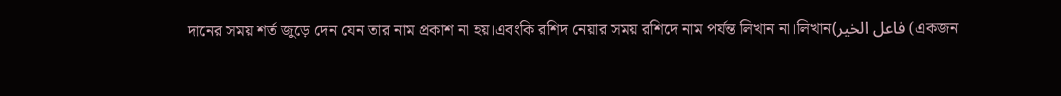দানের সময় শর্ত জুড়ে দেন যেন তার নাম প্রকাশ না হয়।এবংকি রশিদ নেয়ার সময় রশিদে নাম পর্যন্ত লিখান না।লিখান(فاعل الخير (একজন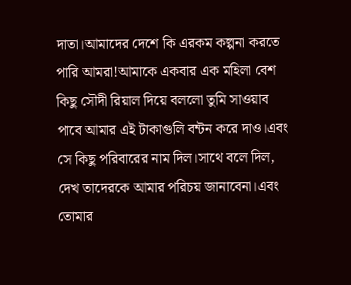দাতা।আমাদের দেশে কি এরকম কল্পনা করতে পারি আমরা!আমাকে একবার এক মহিলা বেশ কিছু সৌদী রিয়াল দিয়ে বললো তুমি সাওয়াব পাবে আমার এই টাকাগুলি বন্টন করে দাও।এবং সে কিছু পরিবারের নাম দিল।সাথে বলে দিল, দেখ তাদেরকে আমার পরিচয় জানাবেনা।এবং তোমার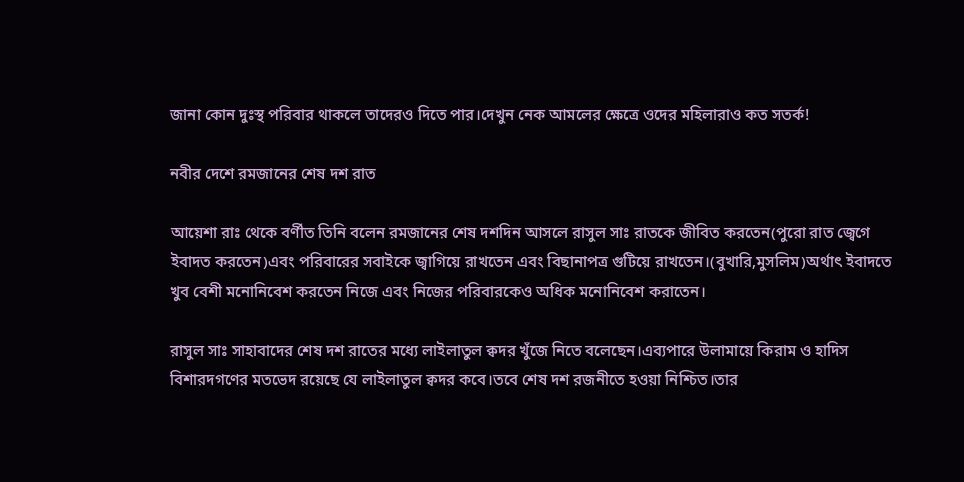জানা কোন দুঃস্থ পরিবার থাকলে তাদেরও দিতে পার।দেখুন নেক আমলের ক্ষেত্রে ওদের মহিলারাও কত সতর্ক!

নবীর দেশে রমজানের শেষ দশ রাত

আয়েশা রাঃ থেকে বর্ণীত তিনি বলেন রমজানের শেষ দশদিন আসলে রাসুল সাঃ রাতকে জীবিত করতেন(পুরো রাত জ্বেগে ইবাদত করতেন)এবং পরিবারের সবাইকে জ্বাগিয়ে রাখতেন এবং বিছানাপত্র গুটিয়ে রাখতেন।(বুখারি,মুসলিম)অর্থাৎ ইবাদতে খুব বেশী মনোনিবেশ করতেন নিজে এবং নিজের পরিবারকেও অধিক মনোনিবেশ করাতেন।

রাসুল সাঃ সাহাবাদের শেষ দশ রাতের মধ্যে লাইলাতুল ক্বদর খুঁজে নিতে বলেছেন।এব্যপারে উলামায়ে কিরাম ও হাদিস বিশারদগণের মতভেদ রয়েছে যে লাইলাতুল ক্বদর কবে।তবে শেষ দশ রজনীতে হওয়া নিশ্চিত।তার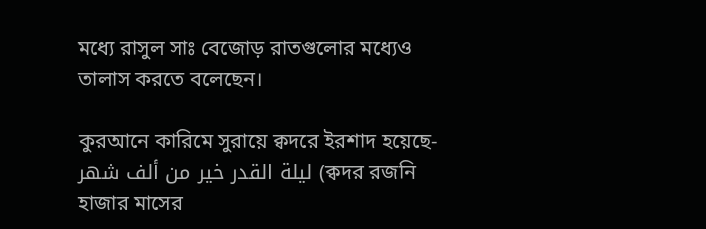মধ্যে রাসুল সাঃ বেজোড় রাতগুলোর মধ্যেও তালাস করতে বলেছেন।

কুরআনে কারিমে সুরায়ে ক্বদরে ইরশাদ হয়েছে-ليلة القدر خير من ألف شهر (ক্বদর রজনি হাজার মাসের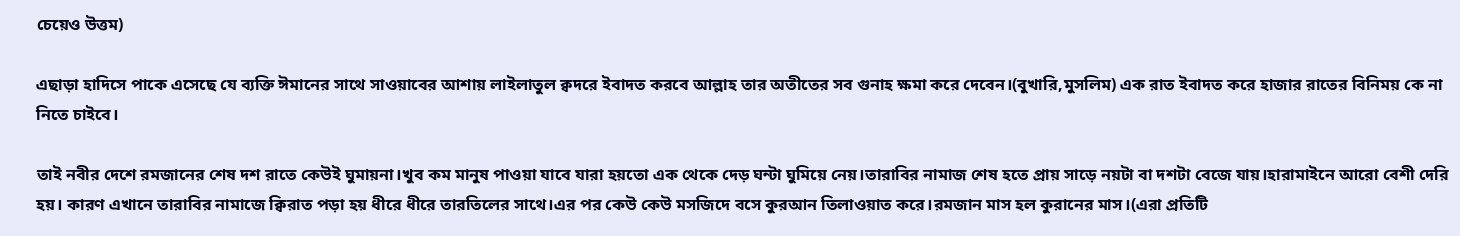চেয়েও উত্তম)

এছাড়া হাদিসে পাকে এসেছে যে ব্যক্তি ঈমানের সাথে সাওয়াবের আশায় লাইলাতুল ক্বদরে ইবাদত করবে আল্লাহ তার অতীতের সব গুনাহ ক্ষমা করে দেবেন।(বুখারি,মুসলিম) এক রাত ইবাদত করে হাজার রাতের বিনিময় কে না নিতে চাইবে।

তাই নবীর দেশে রমজানের শেষ দশ রাতে কেউই ঘুমায়না।খুব কম মানুষ পাওয়া যাবে যারা হয়তো এক থেকে দেড় ঘন্টা ঘুমিয়ে নেয়।তারাবির নামাজ শেষ হতে প্রায় সাড়ে নয়টা বা দশটা বেজে যায়।হারামাইনে আরো বেশী দেরি হয়। কারণ এখানে তারাবির নামাজে ক্বিরাত পড়া হয় ধীরে ধীরে তারতিলের সাথে।এর পর কেউ কেউ মসজিদে বসে কুরআন তিলাওয়াত করে।রমজান মাস হল কুরানের মাস।(এরা প্রতিটি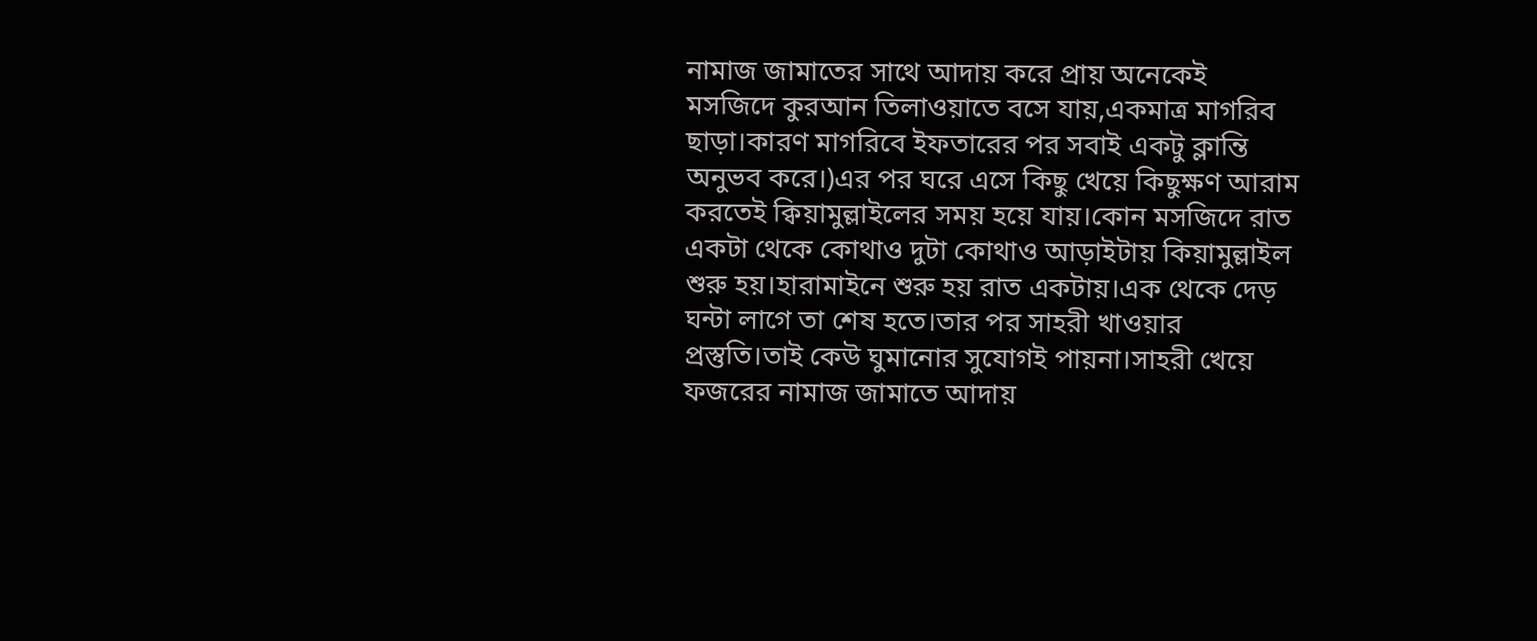নামাজ জামাতের সাথে আদায় করে প্রায় অনেকেই মসজিদে কুরআন তিলাওয়াতে বসে যায়,একমাত্র মাগরিব ছাড়া।কারণ মাগরিবে ইফতারের পর সবাই একটু ক্লান্তি অনুভব করে।)এর পর ঘরে এসে কিছু খেয়ে কিছুক্ষণ আরাম করতেই ক্বিয়ামুল্লাইলের সময় হয়ে যায়।কোন মসজিদে রাত একটা থেকে কোথাও দুটা কোথাও আড়াইটায় কিয়ামুল্লাইল শুরু হয়।হারামাইনে শুরু হয় রাত একটায়।এক থেকে দেড় ঘন্টা লাগে তা শেষ হতে।তার পর সাহরী খাওয়ার প্রস্তুতি।তাই কেউ ঘুমানোর সুযোগই পায়না।সাহরী খেয়ে ফজরের নামাজ জামাতে আদায়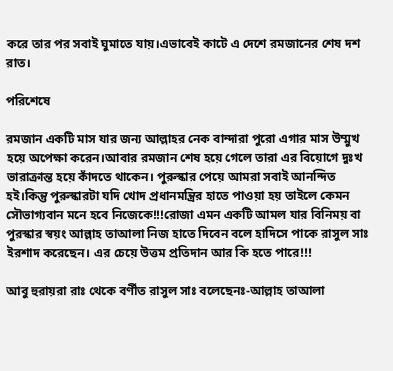করে তার পর সবাই ঘুমাতে যায়।এভাবেই কাটে এ দেশে রমজানের শেষ দশ রাত।

পরিশেষে

রমজান একটি মাস যার জন্য আল্লাহর নেক বান্দারা পুরো এগার মাস উম্মুখ হয়ে অপেক্ষা করেন।আবার রমজান শেষ হয়ে গেলে তারা এর বিয়োগে দুঃখ ভারাক্রান্ত হয়ে কাঁদতে থাকেন। পুরুস্কার পেয়ে আমরা সবাই আনন্দিত হই।কিন্তু পুরুস্কারটা যদি খোদ প্রধানমন্ত্রির হাতে পাওয়া হয় তাইলে কেমন সৌভাগ্যবান মনে হবে নিজেকে!!!রোজা এমন একটি আমল যার বিনিময় বা পুরস্কার স্বয়ং আল্লাহ তাআলা নিজ হাতে দিবেন বলে হাদিসে পাকে রাসুল সাঃ ইরশাদ করেছেন। এর চেয়ে উত্তম প্রতিদান আর কি হতে পারে!!!

আবু হুরায়রা রাঃ থেকে বর্ণীত রাসুল সাঃ বলেছেনঃ-আল্লাহ তাআলা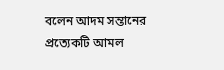বলেন আদম সন্তানের প্রত্যেকটি আমল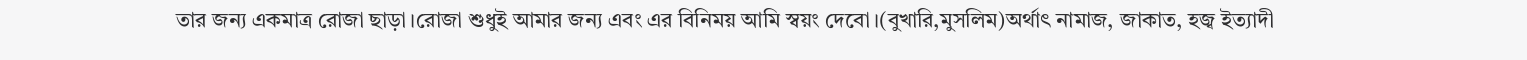তার জন্য একমাত্র রোজা ছাড়া।রোজা শুধুই আমার জন্য এবং এর বিনিময় আমি স্বয়ং দেবো।(বুখারি,মুসলিম)অর্থাৎ নামাজ, জাকাত, হজ্ব ইত্যাদী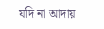যদি না আদায়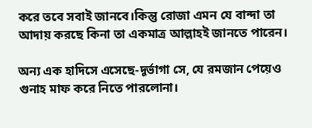করে তবে সবাই জানবে।কিন্তু রোজা এমন যে বান্দা তা আদায় করছে কিনা তা একমাত্র আল্লাহই জানতে পারেন।

অন্য এক হাদিসে এসেছে-দূর্ভাগা সে, যে রমজান পেয়েও গুনাহ মাফ করে নিতে পারলোনা।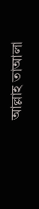আল্লাহ তাআলা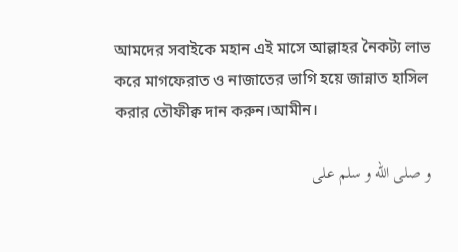আমদের সবাইকে মহান এই মাসে আল্লাহর নৈকট্য লাভ করে মাগফেরাত ও নাজাতের ভাগি হয়ে জান্নাত হাসিল করার তৌফীক্ব দান করুন।আমীন।

و صلى الله و سلم على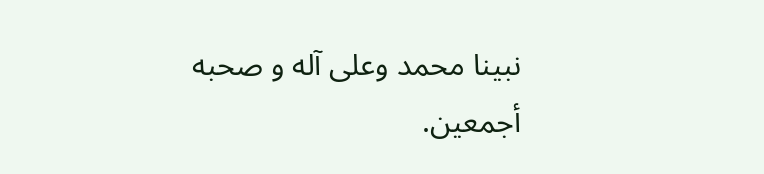نبينا محمد وعلى آله و صحبه أجمعين.